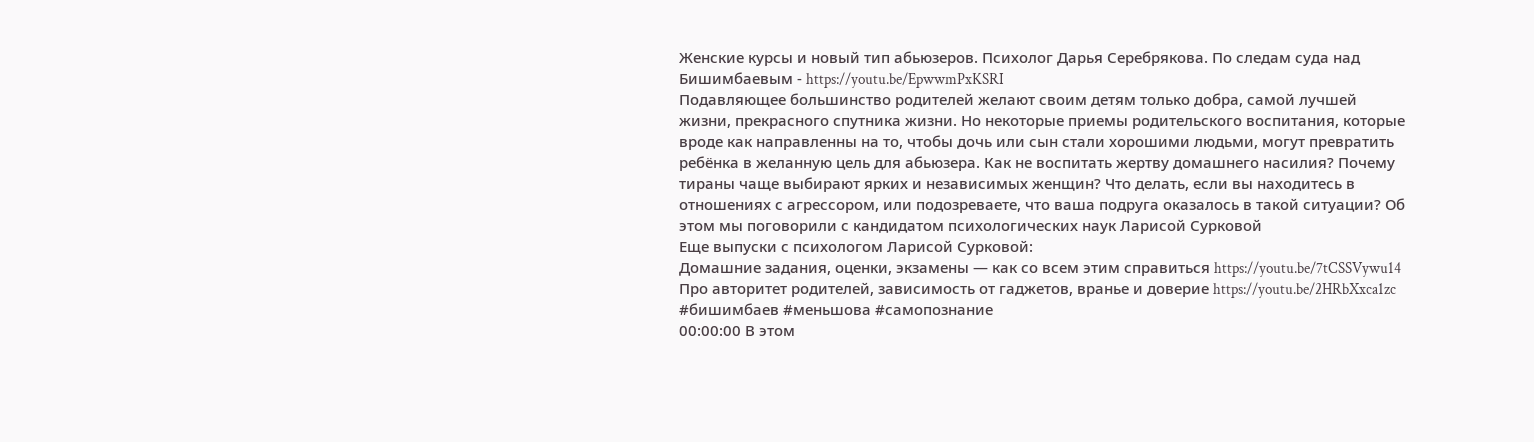Женские курсы и новый тип абьюзеров. Психолог Дарья Серебрякова. По следам суда над Бишимбаевым - https://youtu.be/EpwwmPxKSRI
Подавляющее большинство родителей желают своим детям только добра, самой лучшей жизни, прекрасного спутника жизни. Но некоторые приемы родительского воспитания, которые вроде как направленны на то, чтобы дочь или сын стали хорошими людьми, могут превратить ребёнка в желанную цель для абьюзера. Как не воспитать жертву домашнего насилия? Почему тираны чаще выбирают ярких и независимых женщин? Что делать, если вы находитесь в отношениях с агрессором, или подозреваете, что ваша подруга оказалось в такой ситуации? Об этом мы поговорили с кандидатом психологических наук Ларисой Сурковой
Еще выпуски с психологом Ларисой Сурковой:
Домашние задания, оценки, экзамены — как со всем этим справиться https://youtu.be/7tCSSVywu14
Про авторитет родителей, зависимость от гаджетов, вранье и доверие https://youtu.be/2HRbXxca1zc
#бишимбаев #меньшова #самопознание
00:00:00 В этом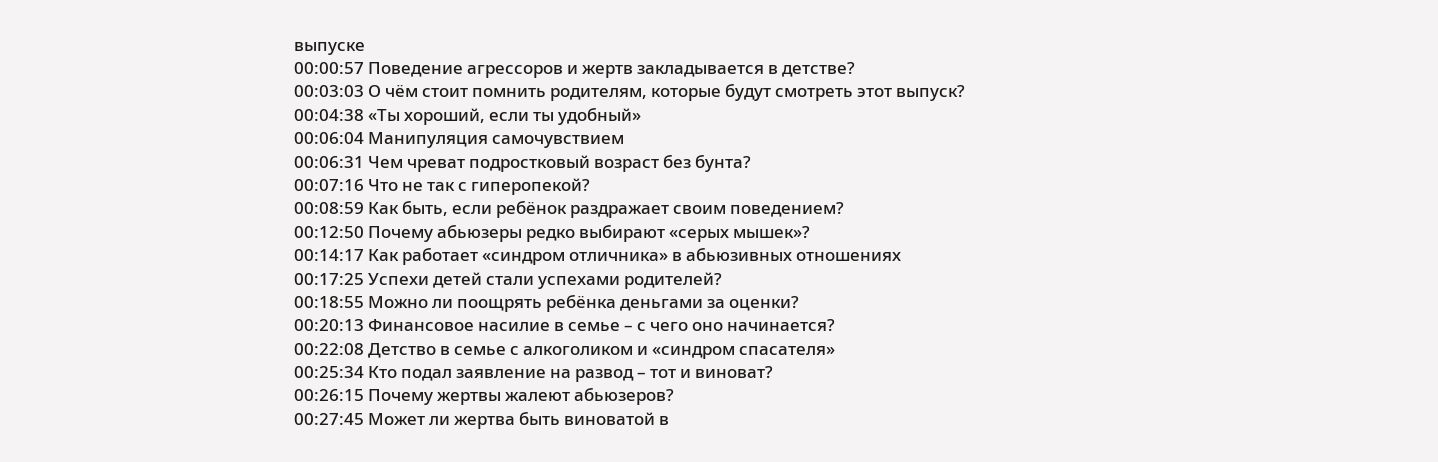выпуске
00:00:57 Поведение агрессоров и жертв закладывается в детстве?
00:03:03 О чём стоит помнить родителям, которые будут смотреть этот выпуск?
00:04:38 «Ты хороший, если ты удобный»
00:06:04 Манипуляция самочувствием
00:06:31 Чем чреват подростковый возраст без бунта?
00:07:16 Что не так с гиперопекой?
00:08:59 Как быть, если ребёнок раздражает своим поведением?
00:12:50 Почему абьюзеры редко выбирают «серых мышек»?
00:14:17 Как работает «синдром отличника» в абьюзивных отношениях
00:17:25 Успехи детей стали успехами родителей?
00:18:55 Можно ли поощрять ребёнка деньгами за оценки?
00:20:13 Финансовое насилие в семье – с чего оно начинается?
00:22:08 Детство в семье с алкоголиком и «синдром спасателя»
00:25:34 Кто подал заявление на развод – тот и виноват?
00:26:15 Почему жертвы жалеют абьюзеров?
00:27:45 Может ли жертва быть виноватой в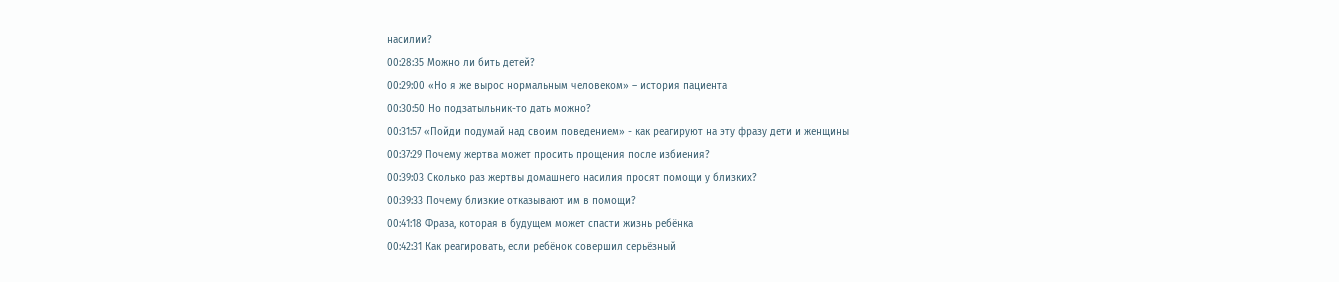насилии?
00:28:35 Можно ли бить детей?
00:29:00 «Но я же вырос нормальным человеком» – история пациента
00:30:50 Но подзатыльник-то дать можно?
00:31:57 «Пойди подумай над своим поведением» - как реагируют на эту фразу дети и женщины
00:37:29 Почему жертва может просить прощения после избиения?
00:39:03 Сколько раз жертвы домашнего насилия просят помощи у близких?
00:39:33 Почему близкие отказывают им в помощи?
00:41:18 Фраза, которая в будущем может спасти жизнь ребёнка
00:42:31 Как реагировать, если ребёнок совершил серьёзный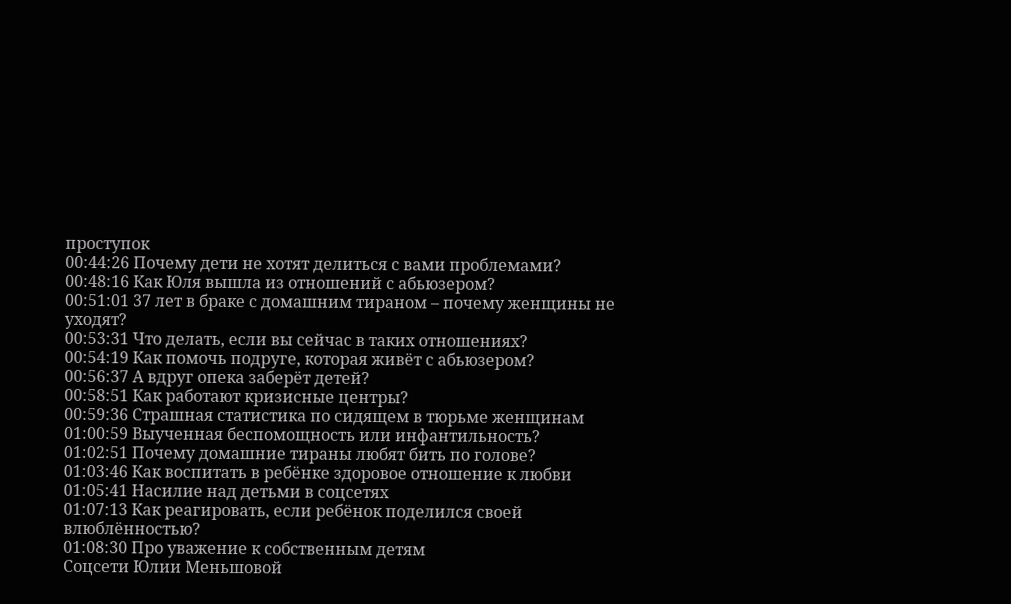проступок
00:44:26 Почему дети не хотят делиться с вами проблемами?
00:48:16 Как Юля вышла из отношений с абьюзером?
00:51:01 37 лет в браке с домашним тираном – почему женщины не уходят?
00:53:31 Что делать, если вы сейчас в таких отношениях?
00:54:19 Как помочь подруге, которая живёт с абьюзером?
00:56:37 А вдруг опека заберёт детей?
00:58:51 Как работают кризисные центры?
00:59:36 Страшная статистика по сидящем в тюрьме женщинам
01:00:59 Выученная беспомощность или инфантильность?
01:02:51 Почему домашние тираны любят бить по голове?
01:03:46 Как воспитать в ребёнке здоровое отношение к любви
01:05:41 Насилие над детьми в соцсетях
01:07:13 Как реагировать, если ребёнок поделился своей влюблённостью?
01:08:30 Про уважение к собственным детям
Соцсети Юлии Меньшовой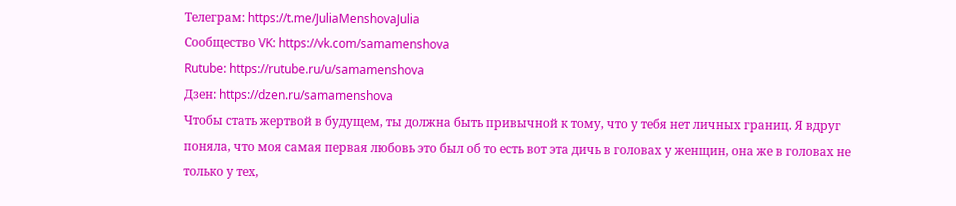Телеграм: https://t.me/JuliaMenshovaJulia
Сообщество VK: https://vk.com/samamenshova
Rutube: https://rutube.ru/u/samamenshova
Дзен: https://dzen.ru/samamenshova
Чтобы стать жертвой в будущем, ты должна быть привычной к тому, что у тебя нет личных границ. Я вдруг поняла, что моя самая первая любовь это был об то есть вот эта дичь в головах у женщин, она же в головах не только у тех,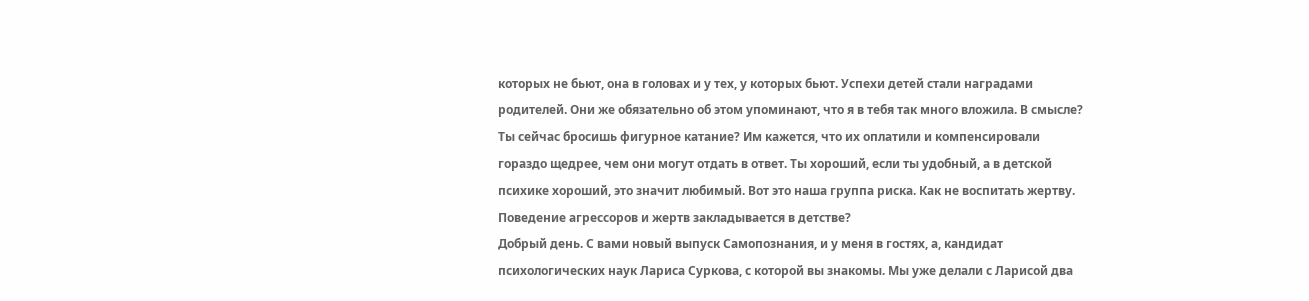которых не бьют, она в головах и у тех, у которых бьют. Успехи детей стали наградами родителей. Они же обязательно об этом упоминают, что я в тебя так много вложила. В смысле? Ты сейчас бросишь фигурное катание? Им кажется, что их оплатили и компенсировали гораздо щедрее, чем они могут отдать в ответ. Ты хороший, если ты удобный, а в детской психике хороший, это значит любимый. Вот это наша группа риска. Как не воспитать жертву.
Поведение агрессоров и жертв закладывается в детстве?
Добрый день. С вами новый выпуск Самопознания, и у меня в гостях, а, кандидат психологических наук Лариса Суркова, с которой вы знакомы. Мы уже делали с Ларисой два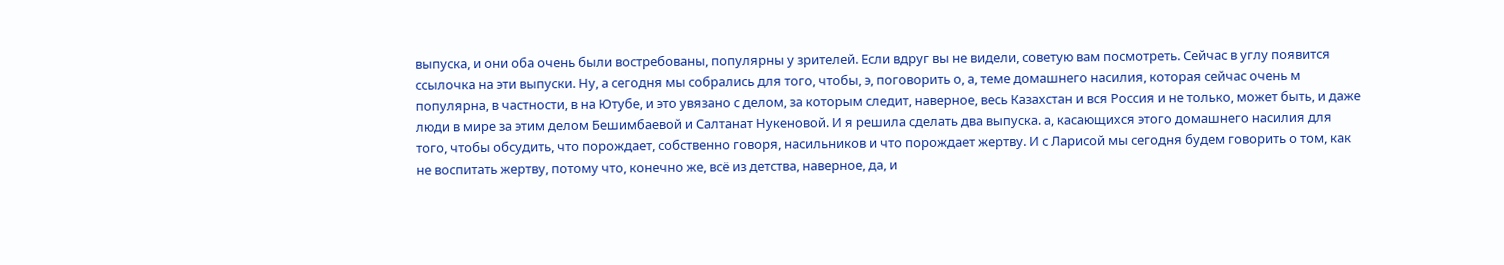выпуска, и они оба очень были востребованы, популярны у зрителей. Если вдруг вы не видели, советую вам посмотреть. Сейчас в углу появится ссылочка на эти выпуски. Ну, а сегодня мы собрались для того, чтобы, э, поговорить о, а, теме домашнего насилия, которая сейчас очень м популярна, в частности, в на Ютубе, и это увязано с делом, за которым следит, наверное, весь Казахстан и вся Россия и не только, может быть, и даже люди в мире за этим делом Бешимбаевой и Салтанат Нукеновой. И я решила сделать два выпуска. а, касающихся этого домашнего насилия для того, чтобы обсудить, что порождает, собственно говоря, насильников и что порождает жертву. И с Ларисой мы сегодня будем говорить о том, как не воспитать жертву, потому что, конечно же, всё из детства, наверное, да, и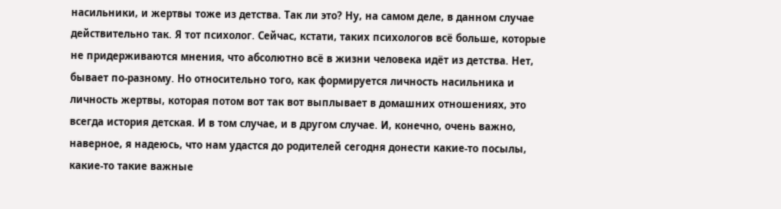насильники, и жертвы тоже из детства. Так ли это? Ну, на самом деле, в данном случае действительно так. Я тот психолог. Сейчас, кстати, таких психологов всё больше, которые не придерживаются мнения, что абсолютно всё в жизни человека идёт из детства. Нет, бывает по-разному. Но относительно того, как формируется личность насильника и личность жертвы, которая потом вот так вот выплывает в домашних отношениях, это всегда история детская. И в том случае, и в другом случае. И, конечно, очень важно, наверное, я надеюсь, что нам удастся до родителей сегодня донести какие-то посылы, какие-то такие важные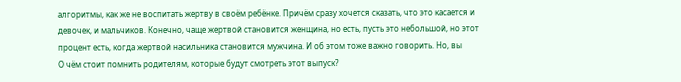алгоритмы, как же не воспитать жертву в своём ребёнке. Причём сразу хочется сказать, что это касается и девочек, и мальчиков. Конечно, чаще жертвой становится женщина, но есть, пусть это небольшой, но этот процент есть, когда жертвой насильника становится мужчина. И об этом тоже важно говорить. Но, вы
О чём стоит помнить родителям, которые будут смотреть этот выпуск?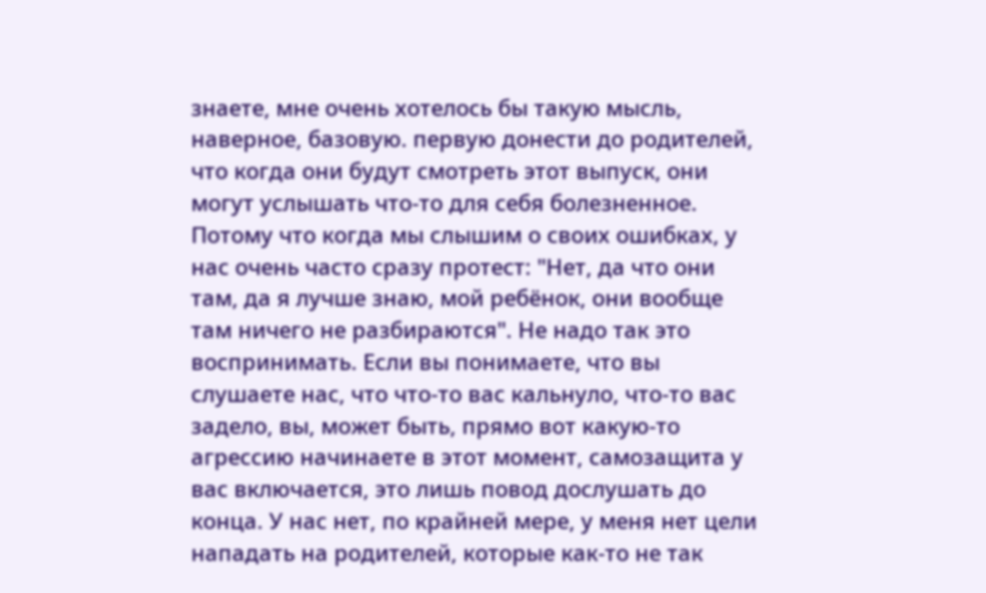знаете, мне очень хотелось бы такую мысль, наверное, базовую. первую донести до родителей, что когда они будут смотреть этот выпуск, они могут услышать что-то для себя болезненное. Потому что когда мы слышим о своих ошибках, у нас очень часто сразу протест: "Нет, да что они там, да я лучше знаю, мой ребёнок, они вообще там ничего не разбираются". Не надо так это воспринимать. Если вы понимаете, что вы слушаете нас, что что-то вас кальнуло, что-то вас задело, вы, может быть, прямо вот какую-то агрессию начинаете в этот момент, самозащита у вас включается, это лишь повод дослушать до конца. У нас нет, по крайней мере, у меня нет цели нападать на родителей, которые как-то не так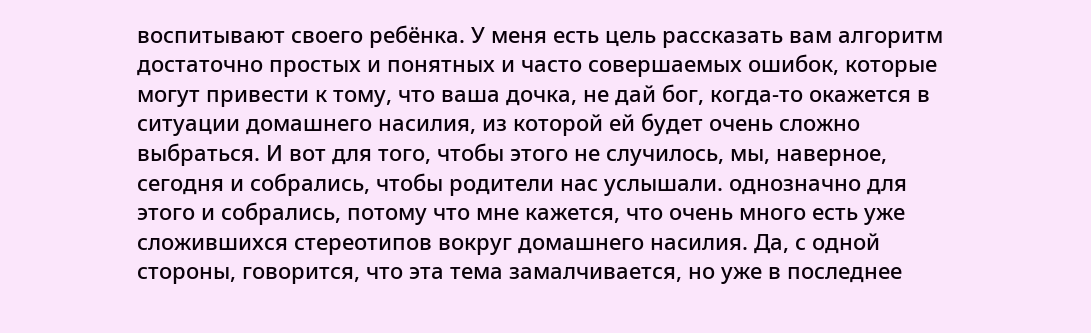воспитывают своего ребёнка. У меня есть цель рассказать вам алгоритм достаточно простых и понятных и часто совершаемых ошибок, которые могут привести к тому, что ваша дочка, не дай бог, когда-то окажется в ситуации домашнего насилия, из которой ей будет очень сложно выбраться. И вот для того, чтобы этого не случилось, мы, наверное, сегодня и собрались, чтобы родители нас услышали. однозначно для этого и собрались, потому что мне кажется, что очень много есть уже сложившихся стереотипов вокруг домашнего насилия. Да, с одной стороны, говорится, что эта тема замалчивается, но уже в последнее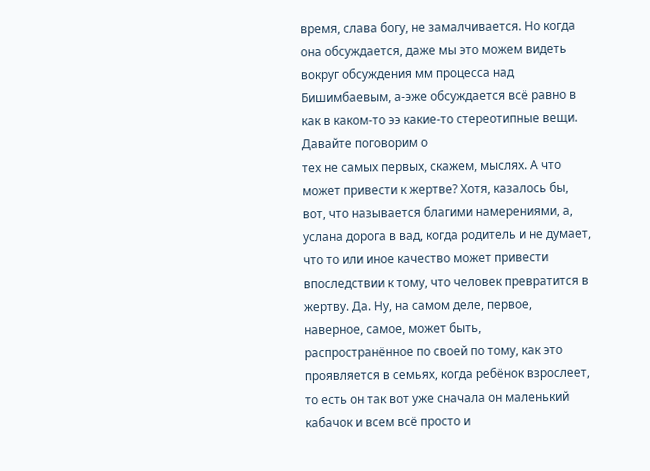время, слава богу, не замалчивается. Но когда она обсуждается, даже мы это можем видеть вокруг обсуждения мм процесса над Бишимбаевым, а-эже обсуждается всё равно в как в каком-то ээ какие-то стереотипные вещи. Давайте поговорим о
тех не самых первых, скажем, мыслях. А что может привести к жертве? Хотя, казалось бы, вот, что называется благими намерениями, а, услана дорога в вад, когда родитель и не думает, что то или иное качество может привести впоследствии к тому, что человек превратится в жертву. Да. Ну, на самом деле, первое, наверное, самое, может быть, распространённое по своей по тому, как это проявляется в семьях, когда ребёнок взрослеет, то есть он так вот уже сначала он маленький кабачок и всем всё просто и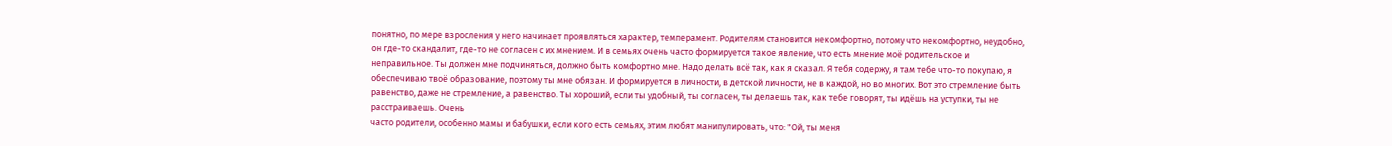понятно, по мере взросления у него начинает проявляться характер, темперамент. Родителям становится некомфортно, потому что некомфортно, неудобно, он где-то скандалит, где-то не согласен с их мнением. И в семьях очень часто формируется такое явление, что есть мнение моё родительское и неправильное. Ты должен мне подчиняться, должно быть комфортно мне. Надо делать всё так, как я сказал. Я тебя содержу, я там тебе что-то покупаю, я обеспечиваю твоё образование, поэтому ты мне обязан. И формируется в личности, в детской личности, не в каждой, но во многих. Вот это стремление быть равенство, даже не стремление, а равенство. Ты хороший, если ты удобный, ты согласен, ты делаешь так, как тебе говорят, ты идёшь на уступки, ты не расстраиваешь. Очень
часто родители, особенно мамы и бабушки, если кого есть семьях, этим любят манипулировать, что: "Ой, ты меня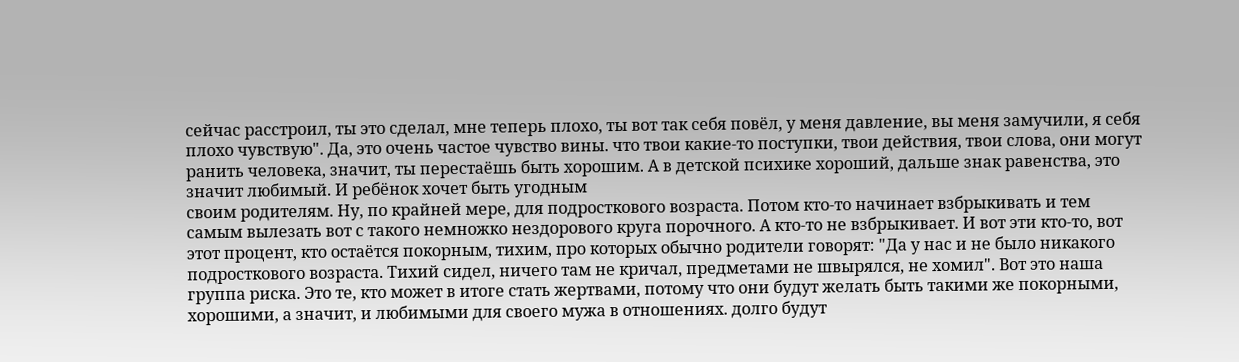сейчас расстроил, ты это сделал, мне теперь плохо, ты вот так себя повёл, у меня давление, вы меня замучили, я себя плохо чувствую". Да, это очень частое чувство вины. что твои какие-то поступки, твои действия, твои слова, они могут ранить человека, значит, ты перестаёшь быть хорошим. А в детской психике хороший, дальше знак равенства, это значит любимый. И ребёнок хочет быть угодным
своим родителям. Ну, по крайней мере, для подросткового возраста. Потом кто-то начинает взбрыкивать и тем самым вылезать вот с такого немножко нездорового круга порочного. А кто-то не взбрыкивает. И вот эти кто-то, вот этот процент, кто остаётся покорным, тихим, про которых обычно родители говорят: "Да у нас и не было никакого подросткового возраста. Тихий сидел, ничего там не кричал, предметами не швырялся, не хомил". Вот это наша группа риска. Это те, кто может в итоге стать жертвами, потому что они будут желать быть такими же покорными, хорошими, а значит, и любимыми для своего мужа в отношениях. долго будут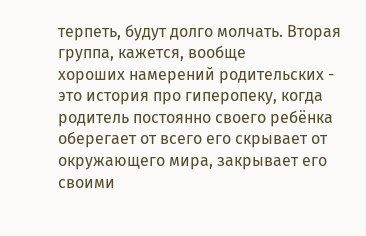терпеть, будут долго молчать. Вторая группа, кажется, вообще
хороших намерений родительских - это история про гиперопеку, когда родитель постоянно своего ребёнка оберегает от всего его скрывает от окружающего мира, закрывает его своими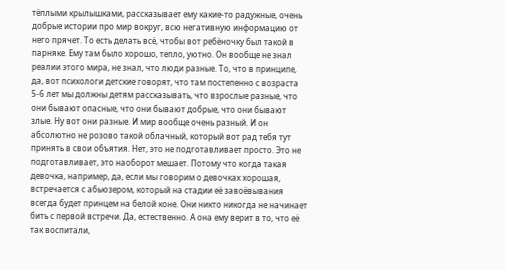тёплыми крылышками, рассказывает ему какие-то радужные, очень добрые истории про мир вокруг, всю негативную информацию от него прячет. То есть делать всё, чтобы вот ребёночку был такой в парняке. Ему там было хорошо, тепло, уютно. Он вообще не знал реалии этого мира, не знал, что люди разные. То, что в принципе, да, вот психологи детские говорят, что там постепенно с возраста 5-6 лет мы должны детям рассказывать, что взрослые разные, что они бывают опасные, что они бывают добрые, что они бывают злые. Ну вот они разные. И мир вообще очень разный. И он абсолютно не розово такой облачный, который вот рад тебя тут принять в свои объятия. Нет, это не подготавливает просто. Это не подготавливает, это наоборот мешает. Потому что когда такая девочка, например, да, если мы говорим о девочках хорошая, встречается с абьюзером, который на стадии её завоёвывания всегда будет принцем на белой коне. Они никто никогда не начинает бить с первой встречи. Да, естественно. А она ему верит в то, что её так воспитали,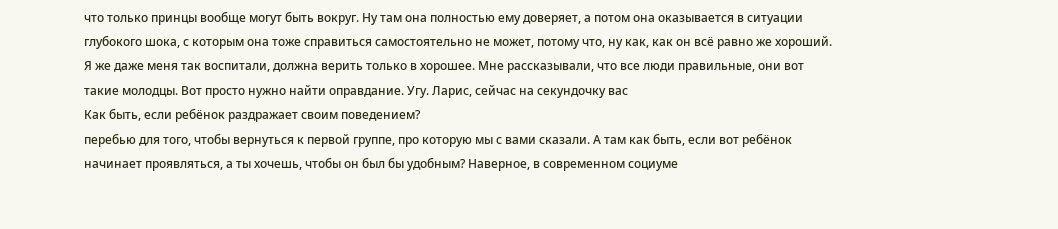что только принцы вообще могут быть вокруг. Ну там она полностью ему доверяет, а потом она оказывается в ситуации глубокого шока, с которым она тоже справиться самостоятельно не может, потому что, ну как, как он всё равно же хороший. Я же даже меня так воспитали, должна верить только в хорошее. Мне рассказывали, что все люди правильные, они вот такие молодцы. Вот просто нужно найти оправдание. Угу. Ларис, сейчас на секундочку вас
Как быть, если ребёнок раздражает своим поведением?
перебью для того, чтобы вернуться к первой группе, про которую мы с вами сказали. А там как быть, если вот ребёнок начинает проявляться, а ты хочешь, чтобы он был бы удобным? Наверное, в современном социуме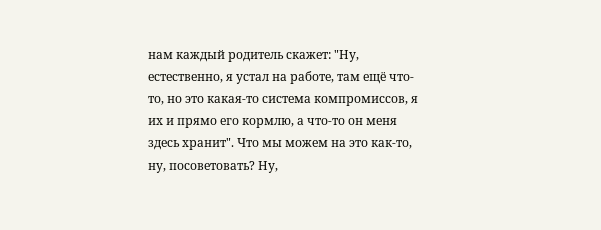нам каждый родитель скажет: "Ну, естественно, я устал на работе, там ещё что-то, но это какая-то система компромиссов, я их и прямо его кормлю, а что-то он меня здесь хранит". Что мы можем на это как-то, ну, посоветовать? Ну,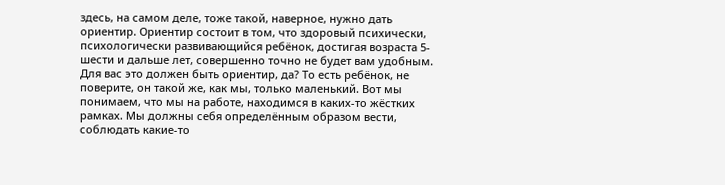здесь, на самом деле, тоже такой, наверное, нужно дать ориентир. Ориентир состоит в том, что здоровый психически, психологически развивающийся ребёнок, достигая возраста 5-шести и дальше лет, совершенно точно не будет вам удобным. Для вас это должен быть ориентир, да? То есть ребёнок, не поверите, он такой же, как мы, только маленький. Вот мы понимаем, что мы на работе, находимся в каких-то жёстких рамках. Мы должны себя определённым образом вести, соблюдать какие-то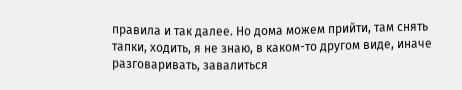правила и так далее. Но дома можем прийти, там снять тапки, ходить, я не знаю, в каком-то другом виде, иначе разговаривать, завалиться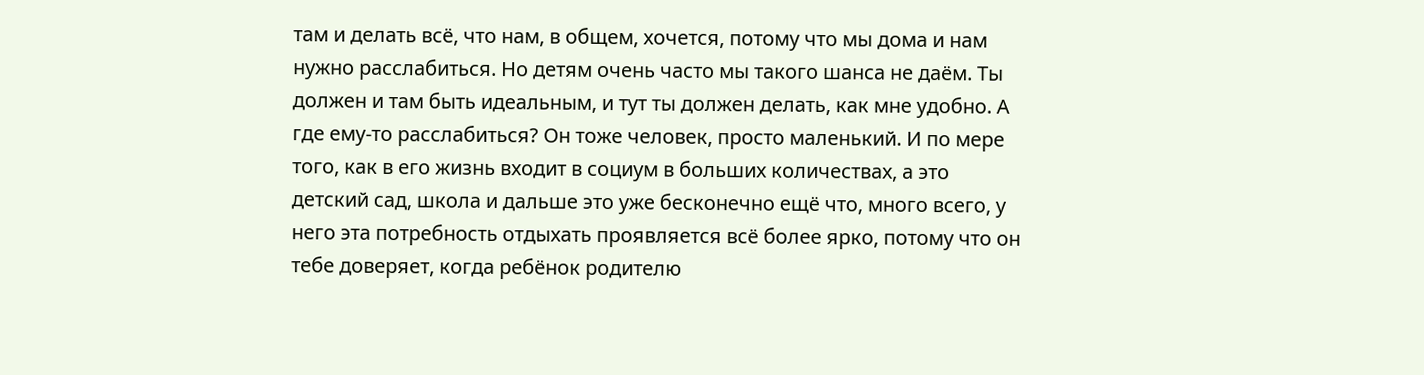там и делать всё, что нам, в общем, хочется, потому что мы дома и нам нужно расслабиться. Но детям очень часто мы такого шанса не даём. Ты должен и там быть идеальным, и тут ты должен делать, как мне удобно. А где ему-то расслабиться? Он тоже человек, просто маленький. И по мере того, как в его жизнь входит в социум в больших количествах, а это детский сад, школа и дальше это уже бесконечно ещё что, много всего, у него эта потребность отдыхать проявляется всё более ярко, потому что он тебе доверяет, когда ребёнок родителю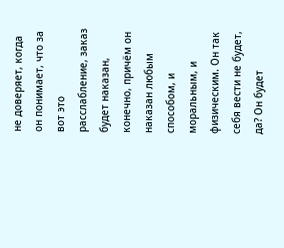не доверяет, когда он понимает, что за вот это расслабление, заказ будет наказан, конечно, причём он наказан любым способом, и моральным, и физическим. Он так себя вести не будет, да? Он будет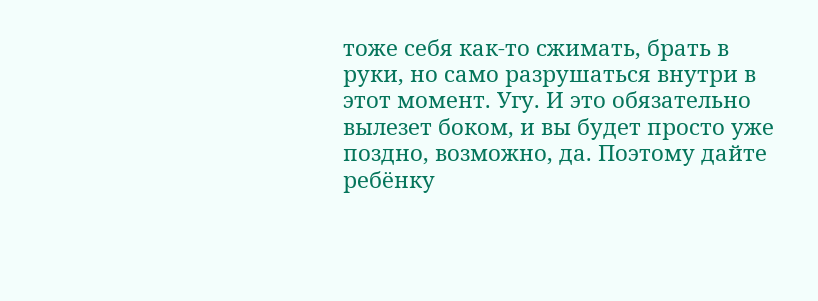тоже себя как-то сжимать, брать в руки, но само разрушаться внутри в этот момент. Угу. И это обязательно вылезет боком, и вы будет просто уже поздно, возможно, да. Поэтому дайте ребёнку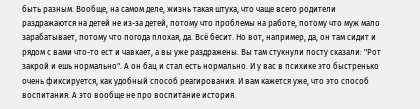быть разным. Вообще, на самом деле, жизнь такая штука, что чаще всего родители раздражаются на детей не из-за детей, потому что проблемы на работе, потому что муж мало зарабатывает, потому что погода плохая, да. Всё бесит. Но вот, например, да, он там сидит и рядом с вами что-то ест и чавкает, а вы уже раздражены. Вы там стукнули посту сказали: "Рот закрой и ешь нормально". А он бац и стал есть нормально. И у вас в психике это быстренько очень фиксируется, как удобный способ реагирования. И вам кажется уже, что это способ воспитания. А это вообще не про воспитание история.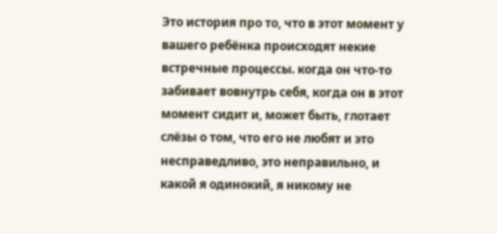Это история про то, что в этот момент у вашего ребёнка происходят некие встречные процессы. когда он что-то забивает вовнутрь себя, когда он в этот момент сидит и, может быть, глотает слёзы о том, что его не любят и это несправедливо, это неправильно, и какой я одинокий, я никому не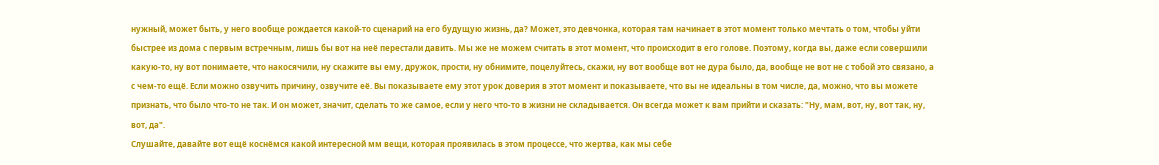нужный, может быть, у него вообще рождается какой-то сценарий на его будущую жизнь, да? Может, это девчонка, которая там начинает в этот момент только мечтать о том, чтобы уйти быстрее из дома с первым встречным, лишь бы вот на неё перестали давить. Мы же не можем считать в этот момент, что происходит в его голове. Поэтому, когда вы, даже если совершили какую-то, ну вот понимаете, что накосячили, ну скажите вы ему, дружок, прости, ну обнимите, поцелуйтесь, скажи, ну вот вообще вот не дура было, да, вообще не вот не с тобой это связано, а с чем-то ещё. Если можно озвучить причину, озвучите её. Вы показываете ему этот урок доверия в этот момент и показываете, что вы не идеальны в том числе, да, можно, что вы можете признать, что было что-то не так. И он может, значит, сделать то же самое, если у него что-то в жизни не складывается. Он всегда может к вам прийти и сказать: "Ну, мам, вот, ну, вот так, ну, вот, да".
Слушайте, давайте вот ещё коснёмся какой интересной мм вещи, которая проявилась в этом процессе, что жертва, как мы себе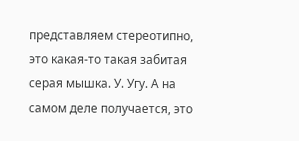представляем стереотипно, это какая-то такая забитая серая мышка. У. Угу. А на самом деле получается, это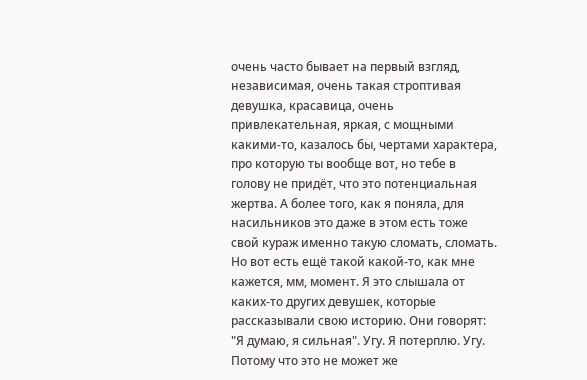очень часто бывает на первый взгляд, независимая, очень такая строптивая девушка, красавица, очень привлекательная, яркая, с мощными какими-то, казалось бы, чертами характера, про которую ты вообще вот, но тебе в голову не придёт, что это потенциальная жертва. А более того, как я поняла, для насильников это даже в этом есть тоже свой кураж именно такую сломать, сломать. Но вот есть ещё такой какой-то, как мне кажется, мм, момент. Я это слышала от каких-то других девушек, которые рассказывали свою историю. Они говорят: "Я думаю, я сильная". Угу. Я потерплю. Угу. Потому что это не может же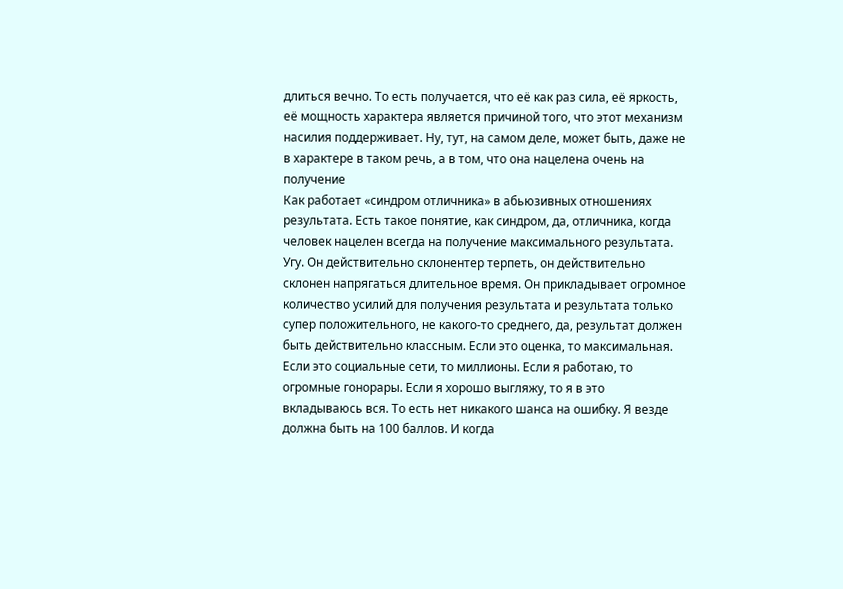длиться вечно. То есть получается, что её как раз сила, её яркость, её мощность характера является причиной того, что этот механизм насилия поддерживает. Ну, тут, на самом деле, может быть, даже не в характере в таком речь, а в том, что она нацелена очень на получение
Как работает «синдром отличника» в абьюзивных отношениях
результата. Есть такое понятие, как синдром, да, отличника, когда человек нацелен всегда на получение максимального результата. Угу. Он действительно склонентер терпеть, он действительно склонен напрягаться длительное время. Он прикладывает огромное количество усилий для получения результата и результата только супер положительного, не какого-то среднего, да, результат должен быть действительно классным. Если это оценка, то максимальная. Если это социальные сети, то миллионы. Если я работаю, то огромные гонорары. Если я хорошо выгляжу, то я в это вкладываюсь вся. То есть нет никакого шанса на ошибку. Я везде должна быть на 100 баллов. И когда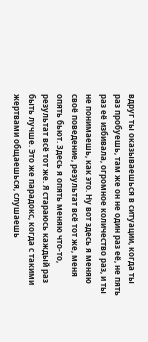вдруг ты оказываешься в ситуации, когда ты раз пробуешь, там же он не один раз её, не пять раз её избивала, огромное количество раз, и ты не понимаешь, как это. Ну вот здесь я меняю своё поведение, результат всё тот же, меня опять бьют. Здесь я опять меняю что-то, результат всё тот же. Я стараюсь каждый раз быть лучше. Это же парадокс, когда с такими жертвами общаешься, слушаешь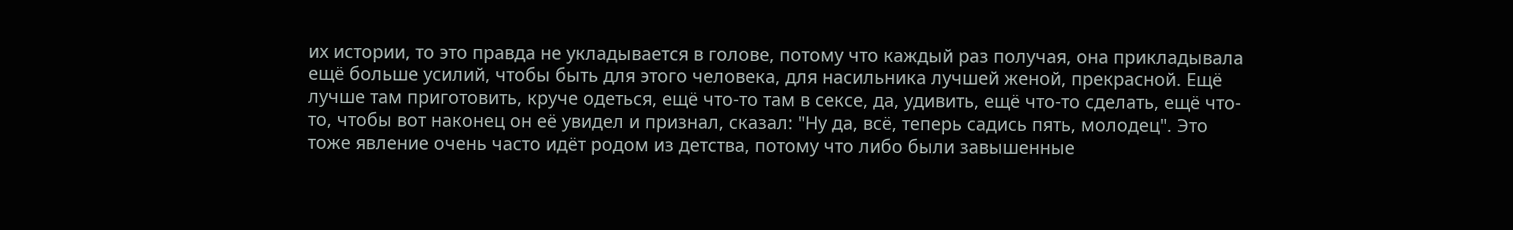их истории, то это правда не укладывается в голове, потому что каждый раз получая, она прикладывала ещё больше усилий, чтобы быть для этого человека, для насильника лучшей женой, прекрасной. Ещё лучше там приготовить, круче одеться, ещё что-то там в сексе, да, удивить, ещё что-то сделать, ещё что-то, чтобы вот наконец он её увидел и признал, сказал: "Ну да, всё, теперь садись пять, молодец". Это тоже явление очень часто идёт родом из детства, потому что либо были завышенные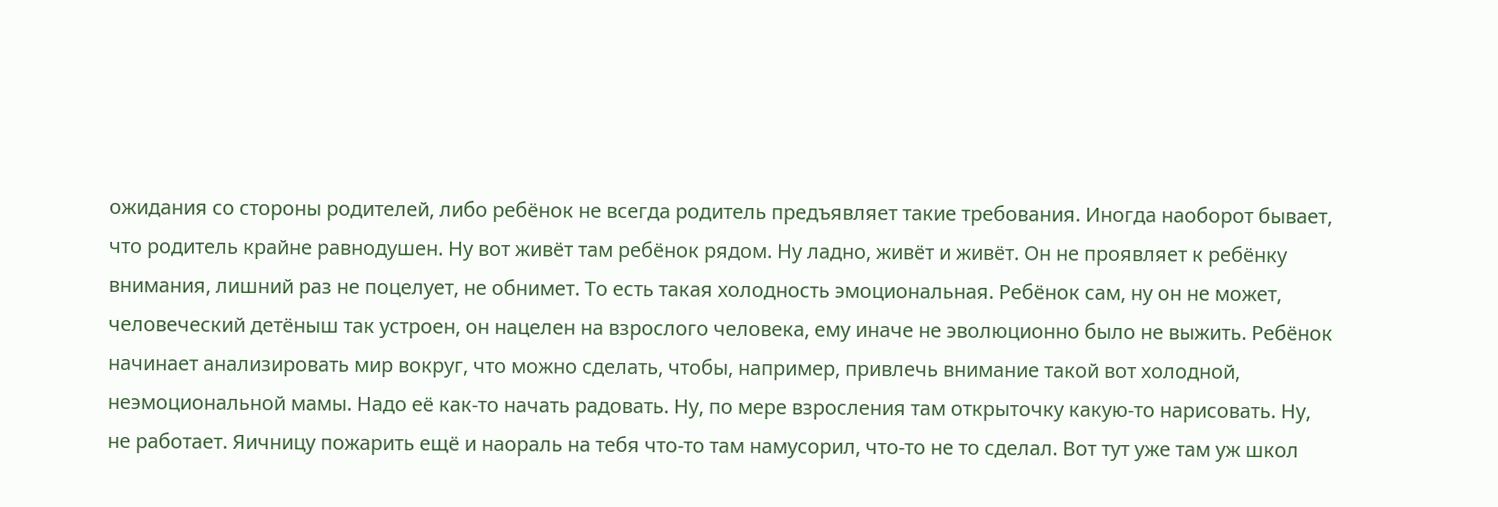ожидания со стороны родителей, либо ребёнок не всегда родитель предъявляет такие требования. Иногда наоборот бывает, что родитель крайне равнодушен. Ну вот живёт там ребёнок рядом. Ну ладно, живёт и живёт. Он не проявляет к ребёнку внимания, лишний раз не поцелует, не обнимет. То есть такая холодность эмоциональная. Ребёнок сам, ну он не может, человеческий детёныш так устроен, он нацелен на взрослого человека, ему иначе не эволюционно было не выжить. Ребёнок начинает анализировать мир вокруг, что можно сделать, чтобы, например, привлечь внимание такой вот холодной, неэмоциональной мамы. Надо её как-то начать радовать. Ну, по мере взросления там открыточку какую-то нарисовать. Ну, не работает. Яичницу пожарить ещё и наораль на тебя что-то там намусорил, что-то не то сделал. Вот тут уже там уж школ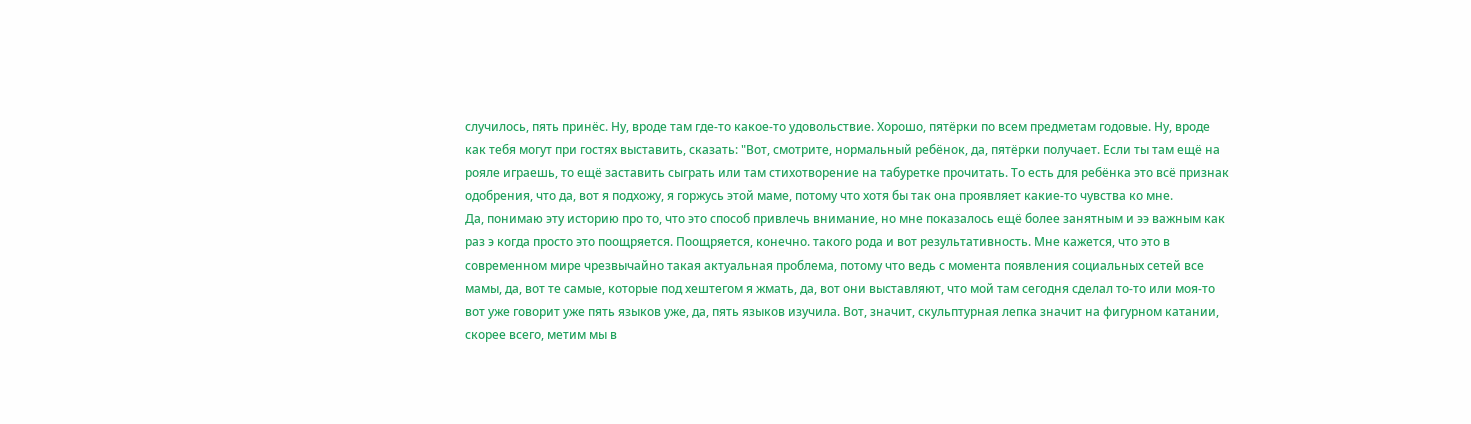случилось, пять принёс. Ну, вроде там где-то какое-то удовольствие. Хорошо, пятёрки по всем предметам годовые. Ну, вроде как тебя могут при гостях выставить, сказать: "Вот, смотрите, нормальный ребёнок, да, пятёрки получает. Если ты там ещё на рояле играешь, то ещё заставить сыграть или там стихотворение на табуретке прочитать. То есть для ребёнка это всё признак одобрения, что да, вот я подхожу, я горжусь этой маме, потому что хотя бы так она проявляет какие-то чувства ко мне.
Да, понимаю эту историю про то, что это способ привлечь внимание, но мне показалось ещё более занятным и ээ важным как раз э когда просто это поощряется. Поощряется, конечно. такого рода и вот результативность. Мне кажется, что это в современном мире чрезвычайно такая актуальная проблема, потому что ведь с момента появления социальных сетей все мамы, да, вот те самые, которые под хештегом я жмать, да, вот они выставляют, что мой там сегодня сделал то-то или моя-то вот уже говорит уже пять языков уже, да, пять языков изучила. Вот, значит, скульптурная лепка значит на фигурном катании, скорее всего, метим мы в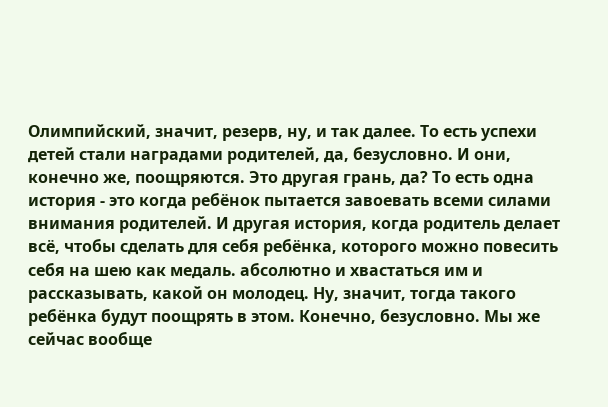Олимпийский, значит, резерв, ну, и так далее. То есть успехи детей стали наградами родителей, да, безусловно. И они, конечно же, поощряются. Это другая грань, да? То есть одна история - это когда ребёнок пытается завоевать всеми силами внимания родителей. И другая история, когда родитель делает всё, чтобы сделать для себя ребёнка, которого можно повесить себя на шею как медаль. абсолютно и хвастаться им и рассказывать, какой он молодец. Ну, значит, тогда такого ребёнка будут поощрять в этом. Конечно, безусловно. Мы же сейчас вообще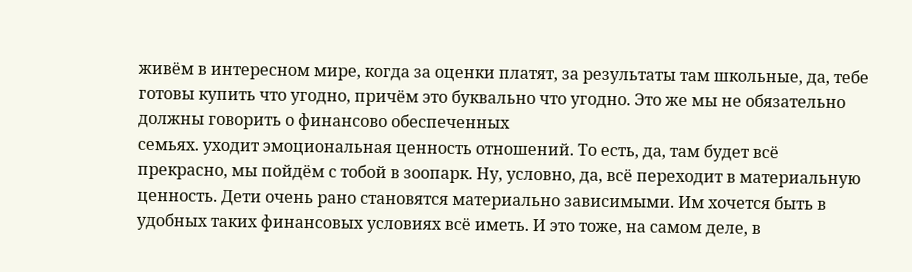живём в интересном мире, когда за оценки платят, за результаты там школьные, да, тебе готовы купить что угодно, причём это буквально что угодно. Это же мы не обязательно должны говорить о финансово обеспеченных
семьях. уходит эмоциональная ценность отношений. То есть, да, там будет всё прекрасно, мы пойдём с тобой в зоопарк. Ну, условно, да, всё переходит в материальную ценность. Дети очень рано становятся материально зависимыми. Им хочется быть в удобных таких финансовых условиях всё иметь. И это тоже, на самом деле, в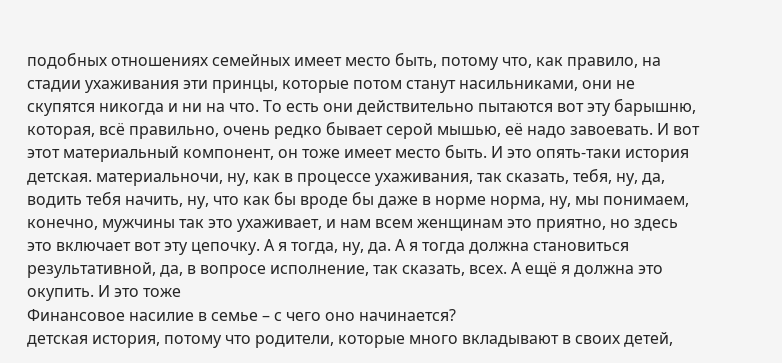подобных отношениях семейных имеет место быть, потому что, как правило, на стадии ухаживания эти принцы, которые потом станут насильниками, они не скупятся никогда и ни на что. То есть они действительно пытаются вот эту барышню, которая, всё правильно, очень редко бывает серой мышью, её надо завоевать. И вот этот материальный компонент, он тоже имеет место быть. И это опять-таки история детская. материальночи, ну, как в процессе ухаживания, так сказать, тебя, ну, да, водить тебя начить, ну, что как бы вроде бы даже в норме норма, ну, мы понимаем, конечно, мужчины так это ухаживает, и нам всем женщинам это приятно, но здесь это включает вот эту цепочку. А я тогда, ну, да. А я тогда должна становиться результативной, да, в вопросе исполнение, так сказать, всех. А ещё я должна это окупить. И это тоже
Финансовое насилие в семье – с чего оно начинается?
детская история, потому что родители, которые много вкладывают в своих детей,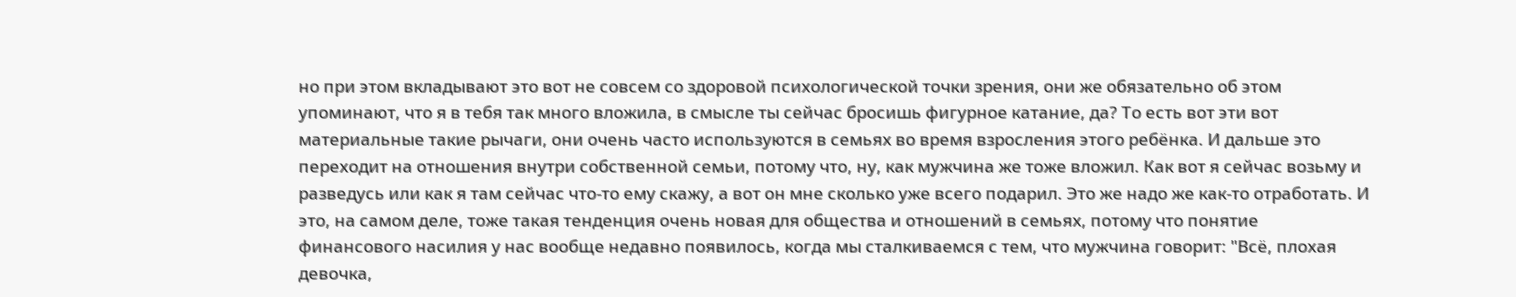но при этом вкладывают это вот не совсем со здоровой психологической точки зрения, они же обязательно об этом упоминают, что я в тебя так много вложила, в смысле ты сейчас бросишь фигурное катание, да? То есть вот эти вот материальные такие рычаги, они очень часто используются в семьях во время взросления этого ребёнка. И дальше это переходит на отношения внутри собственной семьи, потому что, ну, как мужчина же тоже вложил. Как вот я сейчас возьму и разведусь или как я там сейчас что-то ему скажу, а вот он мне сколько уже всего подарил. Это же надо же как-то отработать. И это, на самом деле, тоже такая тенденция очень новая для общества и отношений в семьях, потому что понятие финансового насилия у нас вообще недавно появилось, когда мы сталкиваемся с тем, что мужчина говорит: "Всё, плохая девочка,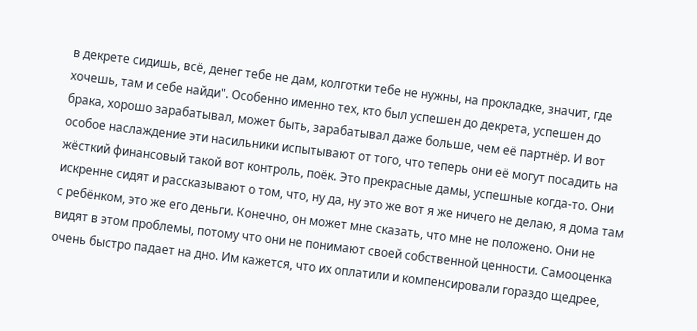в декрете сидишь, всё, денег тебе не дам, колготки тебе не нужны, на прокладке, значит, где хочешь, там и себе найди". Особенно именно тех, кто был успешен до декрета, успешен до брака, хорошо зарабатывал, может быть, зарабатывал даже больше, чем её партнёр. И вот особое наслаждение эти насильники испытывают от того, что теперь они её могут посадить на жёсткий финансовый такой вот контроль, поёк. Это прекрасные дамы, успешные когда-то. Они искренне сидят и рассказывают о том, что, ну да, ну это же вот я же ничего не делаю, я дома там с ребёнком, это же его деньги. Конечно, он может мне сказать, что мне не положено. Они не видят в этом проблемы, потому что они не понимают своей собственной ценности. Самооценка очень быстро падает на дно. Им кажется, что их оплатили и компенсировали гораздо щедрее,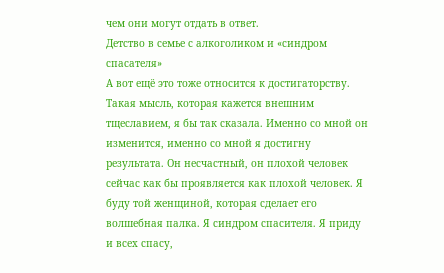чем они могут отдать в ответ.
Детство в семье с алкоголиком и «синдром спасателя»
А вот ещё это тоже относится к достигаторству. Такая мысль, которая кажется внешним тщеславием, я бы так сказала. Именно со мной он изменится, именно со мной я достигну результата. Он несчастный, он плохой человек сейчас как бы проявляется как плохой человек. Я буду той женщиной, которая сделает его волшебная палка. Я синдром спасителя. Я приду и всех спасу,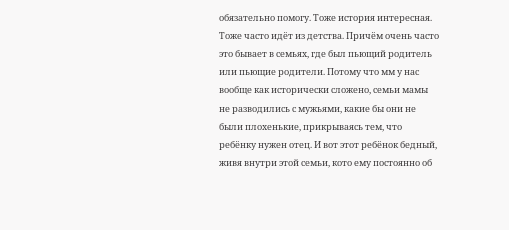обязательно помогу. Тоже история интересная. Тоже часто идёт из детства. Причём очень часто это бывает в семьях, где был пьющий родитель или пьющие родители. Потому что мм у нас вообще как исторически сложено, семьи мамы не разводились с мужьями, какие бы они не были плохенькие, прикрываясь тем, что ребёнку нужен отец. И вот этот ребёнок бедный, живя внутри этой семьи, кото ему постоянно об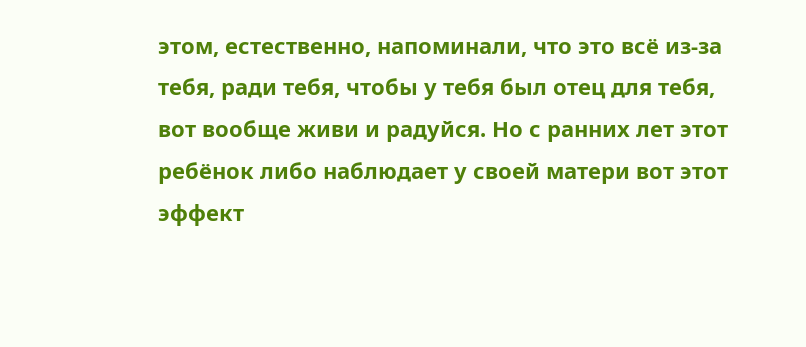этом, естественно, напоминали, что это всё из-за тебя, ради тебя, чтобы у тебя был отец для тебя, вот вообще живи и радуйся. Но с ранних лет этот ребёнок либо наблюдает у своей матери вот этот эффект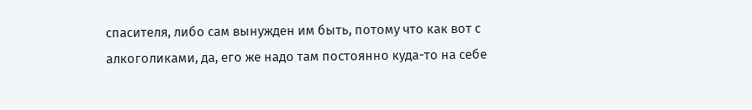спасителя, либо сам вынужден им быть, потому что как вот с алкоголиками, да, его же надо там постоянно куда-то на себе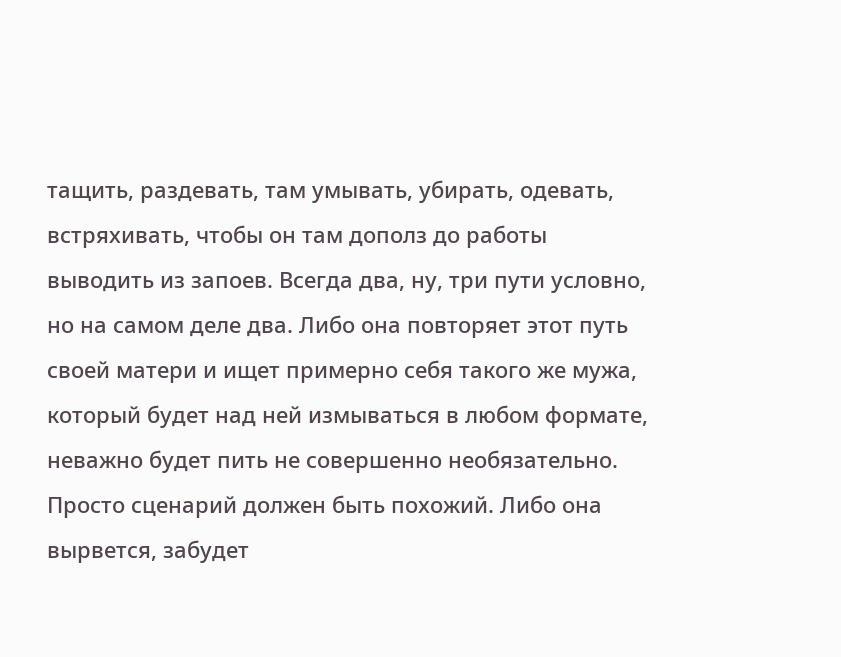тащить, раздевать, там умывать, убирать, одевать, встряхивать, чтобы он там дополз до работы выводить из запоев. Всегда два, ну, три пути условно, но на самом деле два. Либо она повторяет этот путь своей матери и ищет примерно себя такого же мужа, который будет над ней измываться в любом формате, неважно будет пить не совершенно необязательно. Просто сценарий должен быть похожий. Либо она вырвется, забудет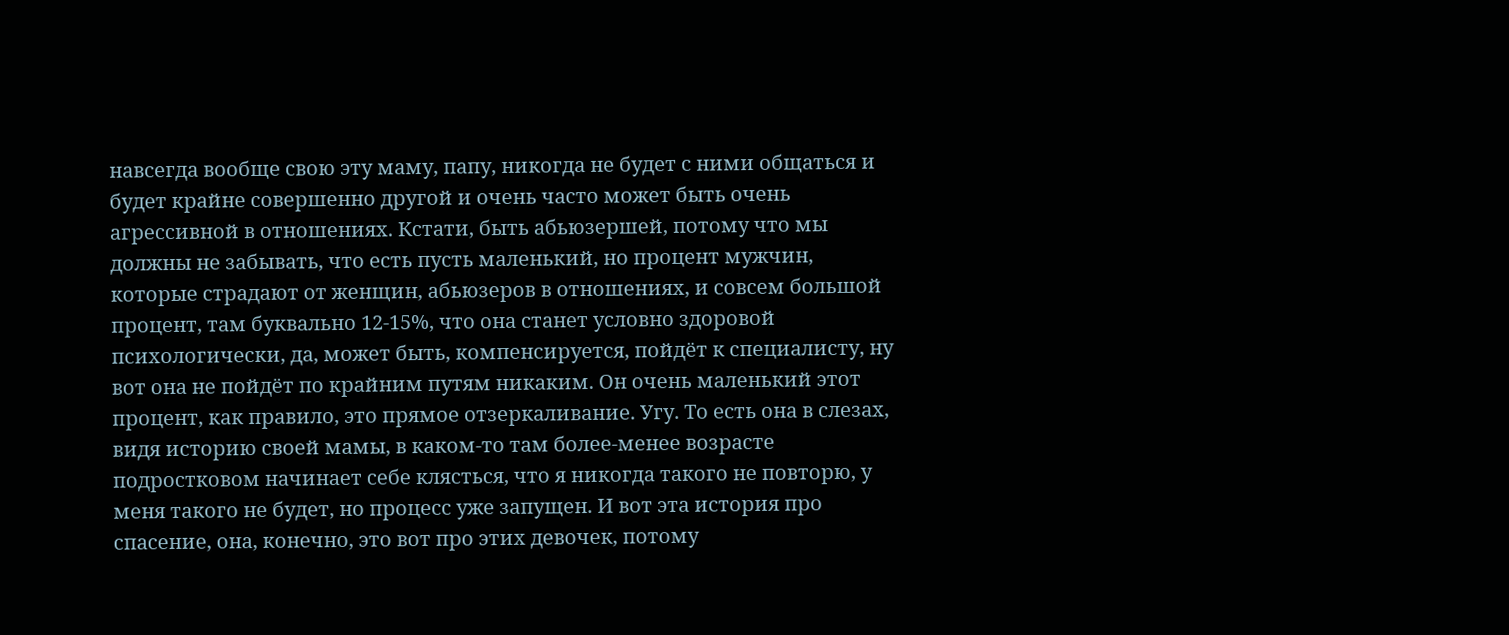навсегда вообще свою эту маму, папу, никогда не будет с ними общаться и будет крайне совершенно другой и очень часто может быть очень агрессивной в отношениях. Кстати, быть абьюзершей, потому что мы должны не забывать, что есть пусть маленький, но процент мужчин, которые страдают от женщин, абьюзеров в отношениях, и совсем большой процент, там буквально 12-15%, что она станет условно здоровой психологически, да, может быть, компенсируется, пойдёт к специалисту, ну вот она не пойдёт по крайним путям никаким. Он очень маленький этот процент, как правило, это прямое отзеркаливание. Угу. То есть она в слезах, видя историю своей мамы, в каком-то там более-менее возрасте подростковом начинает себе клясться, что я никогда такого не повторю, у меня такого не будет, но процесс уже запущен. И вот эта история про спасение, она, конечно, это вот про этих девочек, потому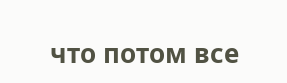что потом все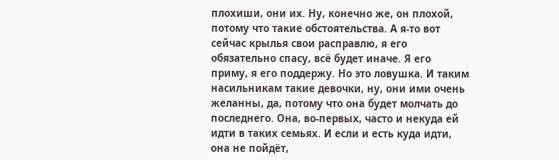плохиши, они их. Ну, конечно же, он плохой, потому что такие обстоятельства. А я-то вот сейчас крылья свои расправлю, я его обязательно спасу, всё будет иначе. Я его приму, я его поддержу. Но это ловушка. И таким насильникам такие девочки, ну, они ими очень желанны, да, потому что она будет молчать до последнего. Она, во-первых, часто и некуда ей идти в таких семьях. И если и есть куда идти, она не пойдёт,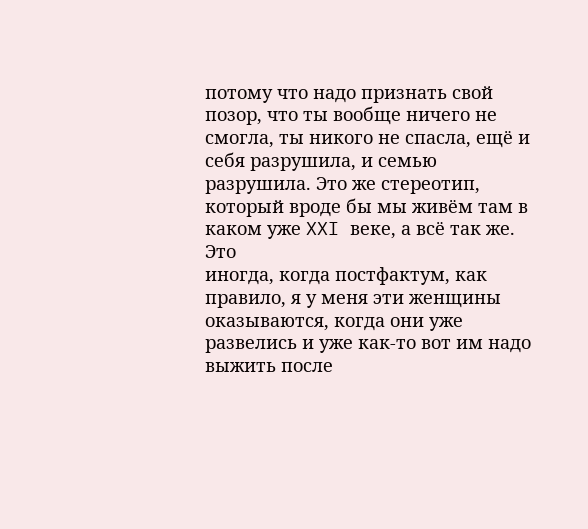потому что надо признать свой позор, что ты вообще ничего не смогла, ты никого не спасла, ещё и себя разрушила, и семью разрушила. Это же стереотип, который вроде бы мы живём там в каком уже XXI веке, а всё так же. Это
иногда, когда постфактум, как правило, я у меня эти женщины оказываются, когда они уже развелись и уже как-то вот им надо выжить после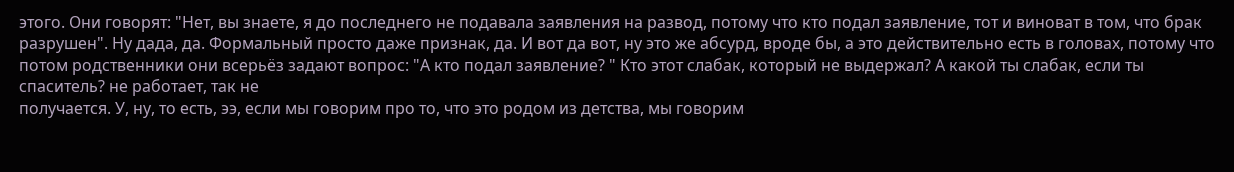этого. Они говорят: "Нет, вы знаете, я до последнего не подавала заявления на развод, потому что кто подал заявление, тот и виноват в том, что брак разрушен". Ну дада, да. Формальный просто даже признак, да. И вот да вот, ну это же абсурд, вроде бы, а это действительно есть в головах, потому что потом родственники они всерьёз задают вопрос: "А кто подал заявление? " Кто этот слабак, который не выдержал? А какой ты слабак, если ты спаситель? не работает, так не
получается. У, ну, то есть, ээ, если мы говорим про то, что это родом из детства, мы говорим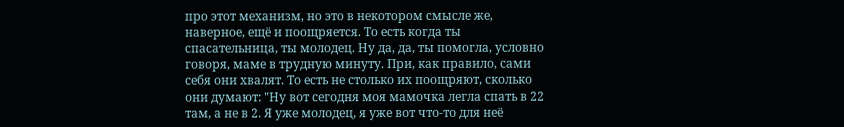про этот механизм, но это в некотором смысле же, наверное, ещё и поощряется. То есть когда ты спасательница, ты молодец. Ну да, да, ты помогла, условно говоря, маме в трудную минуту. При, как правило, сами себя они хвалят. То есть не столько их поощряют, сколько они думают: "Ну вот сегодня моя мамочка легла спать в 22 там, а не в 2. Я уже молодец, я уже вот что-то для неё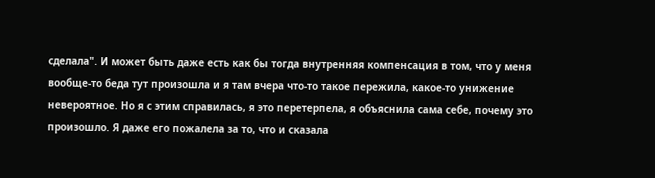сделала". И может быть даже есть как бы тогда внутренняя компенсация в том, что у меня вообще-то беда тут произошла и я там вчера что-то такое пережила, какое-то унижение невероятное. Но я с этим справилась, я это перетерпела, я объяснила сама себе, почему это произошло. Я даже его пожалела за то, что и сказала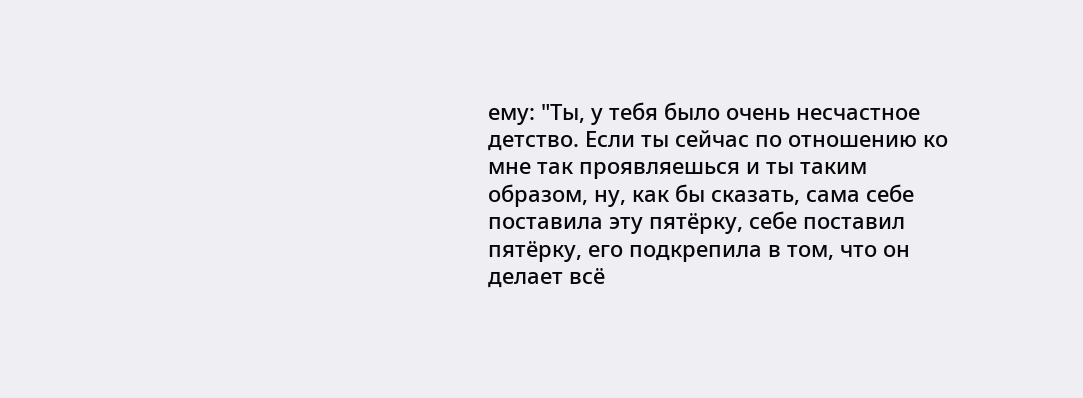ему: "Ты, у тебя было очень несчастное детство. Если ты сейчас по отношению ко мне так проявляешься и ты таким образом, ну, как бы сказать, сама себе поставила эту пятёрку, себе поставил пятёрку, его подкрепила в том, что он делает всё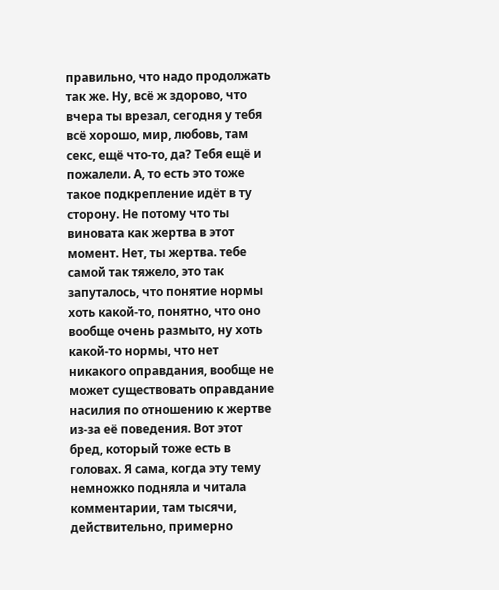правильно, что надо продолжать так же. Ну, всё ж здорово, что вчера ты врезал, сегодня у тебя всё хорошо, мир, любовь, там секс, ещё что-то, да? Тебя ещё и пожалели. А, то есть это тоже такое подкрепление идёт в ту сторону. Не потому что ты виновата как жертва в этот момент. Нет, ты жертва. тебе самой так тяжело, это так запуталось, что понятие нормы хоть какой-то, понятно, что оно вообще очень размыто, ну хоть какой-то нормы, что нет
никакого оправдания, вообще не может существовать оправдание насилия по отношению к жертве из-за её поведения. Вот этот бред, который тоже есть в головах. Я сама, когда эту тему немножко подняла и читала комментарии, там тысячи, действительно, примерно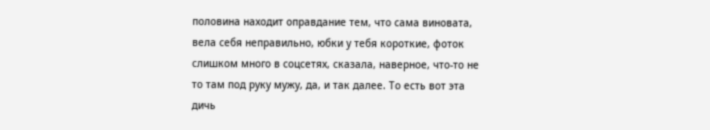половина находит оправдание тем, что сама виновата, вела себя неправильно, юбки у тебя короткие, фоток слишком много в соцсетях, сказала, наверное, что-то не то там под руку мужу, да, и так далее. То есть вот эта дичь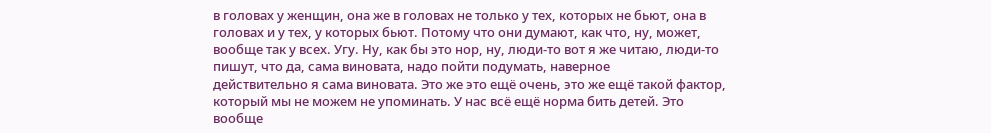в головах у женщин, она же в головах не только у тех, которых не бьют, она в головах и у тех, у которых бьют. Потому что они думают, как что, ну, может, вообще так у всех. Угу. Ну, как бы это нор, ну, люди-то вот я же читаю, люди-то пишут, что да, сама виновата, надо пойти подумать, наверное
действительно я сама виновата. Это же это ещё очень, это же ещё такой фактор, который мы не можем не упоминать. У нас всё ещё норма бить детей. Это вообще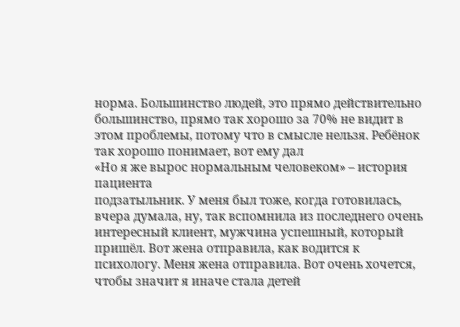норма. Большинство людей, это прямо действительно большинство, прямо так хорошо за 70% не видит в этом проблемы, потому что в смысле нельзя. Ребёнок так хорошо понимает, вот ему дал
«Но я же вырос нормальным человеком» – история пациента
подзатыльник. У меня был тоже, когда готовилась, вчера думала, ну, так вспомнила из последнего очень интересный клиент, мужчина успешный, который пришёл. Вот жена отправила, как водится к психологу. Меня жена отправила. Вот очень хочется, чтобы значит я иначе стала детей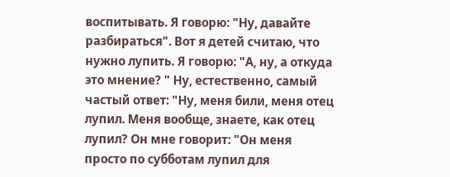воспитывать. Я говорю: "Ну, давайте разбираться". Вот я детей считаю, что нужно лупить. Я говорю: "А, ну, а откуда это мнение? " Ну, естественно, самый частый ответ: "Ну, меня били, меня отец лупил. Меня вообще, знаете, как отец лупил? Он мне говорит: "Он меня просто по субботам лупил для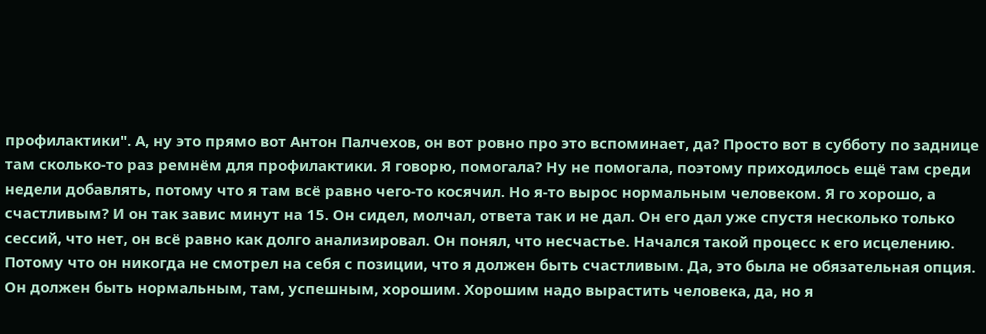профилактики". А, ну это прямо вот Антон Палчехов, он вот ровно про это вспоминает, да? Просто вот в субботу по заднице там сколько-то раз ремнём для профилактики. Я говорю, помогала? Ну не помогала, поэтому приходилось ещё там среди недели добавлять, потому что я там всё равно чего-то косячил. Но я-то вырос нормальным человеком. Я го хорошо, а счастливым? И он так завис минут на 15. Он сидел, молчал, ответа так и не дал. Он его дал уже спустя несколько только сессий, что нет, он всё равно как долго анализировал. Он понял, что несчастье. Начался такой процесс к его исцелению. Потому что он никогда не смотрел на себя с позиции, что я должен быть счастливым. Да, это была не обязательная опция. Он должен быть нормальным, там, успешным, хорошим. Хорошим надо вырастить человека, да, но я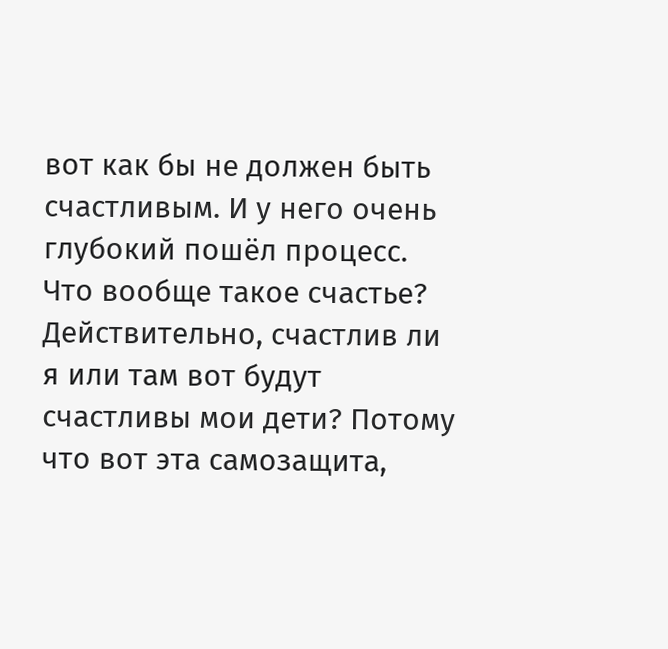вот как бы не должен быть счастливым. И у него очень глубокий пошёл процесс. Что вообще такое счастье? Действительно, счастлив ли я или там вот будут счастливы мои дети? Потому что вот эта самозащита,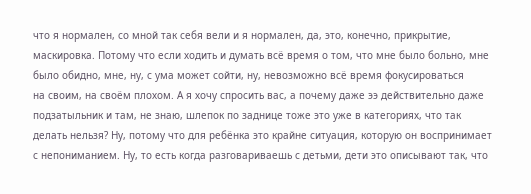что я нормален, со мной так себя вели и я нормален, да, это, конечно, прикрытие, маскировка. Потому что если ходить и думать всё время о том, что мне было больно, мне было обидно, мне, ну, с ума может сойти, ну, невозможно всё время фокусироваться
на своим, на своём плохом. А я хочу спросить вас, а почему даже ээ действительно даже подзатыльник и там, не знаю, шлепок по заднице тоже это уже в категориях, что так делать нельзя? Ну, потому что для ребёнка это крайне ситуация, которую он воспринимает с непониманием. Ну, то есть когда разговариваешь с детьми, дети это описывают так, что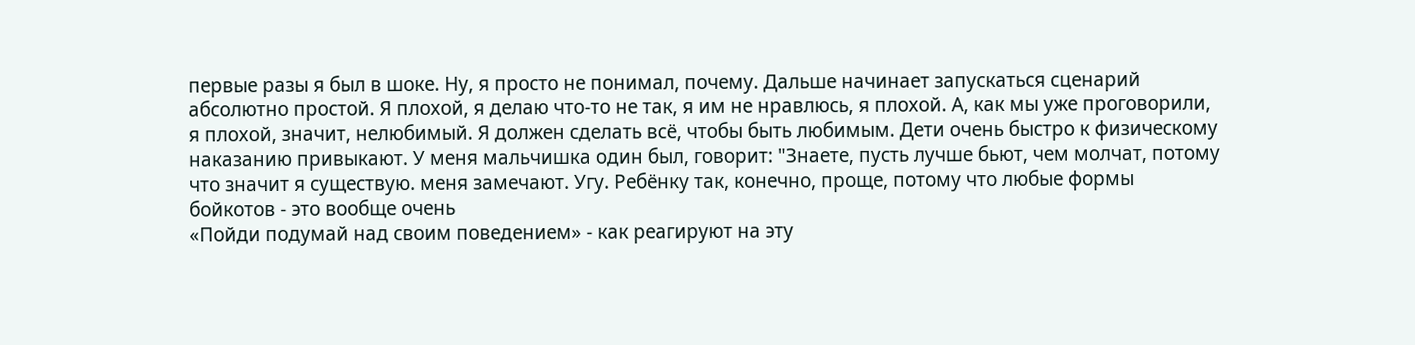первые разы я был в шоке. Ну, я просто не понимал, почему. Дальше начинает запускаться сценарий абсолютно простой. Я плохой, я делаю что-то не так, я им не нравлюсь, я плохой. А, как мы уже проговорили, я плохой, значит, нелюбимый. Я должен сделать всё, чтобы быть любимым. Дети очень быстро к физическому наказанию привыкают. У меня мальчишка один был, говорит: "Знаете, пусть лучше бьют, чем молчат, потому что значит я существую. меня замечают. Угу. Ребёнку так, конечно, проще, потому что любые формы бойкотов - это вообще очень
«Пойди подумай над своим поведением» - как реагируют на эту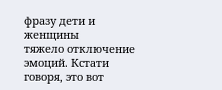фразу дети и женщины
тяжело отключение эмоций. Кстати говоря, это вот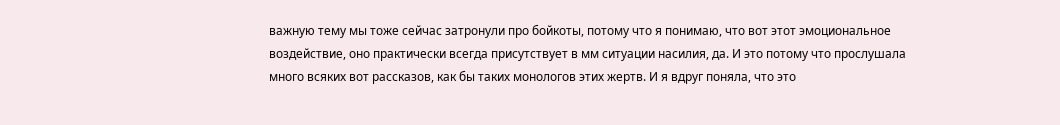важную тему мы тоже сейчас затронули про бойкоты, потому что я понимаю, что вот этот эмоциональное воздействие, оно практически всегда присутствует в мм ситуации насилия, да. И это потому что прослушала много всяких вот рассказов, как бы таких монологов этих жертв. И я вдруг поняла, что это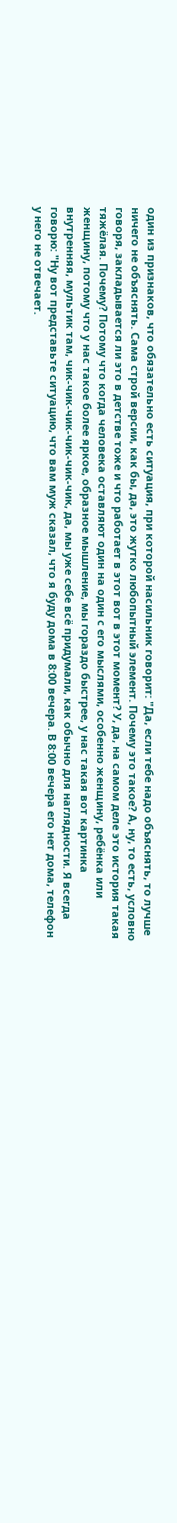один из признаков, что обязательно есть ситуация, при которой насильник говорит: "Да, если тебе надо объяснять, то лучше ничего не объяснять. Сама строй версии, как бы, да, это жутко любопытный элемент. Почему это такое? А, ну, то есть, условно говоря, закладывается ли это в детстве тоже и что работает в этот вот в этот момент? У, да, на самом деле это история такая тяжёлая. Почему? Потому что когда человека оставляют один на один с его мыслями, особенно женщину, ребёнка или женщину, потому что у нас такое более яркое, образное мышление, мы гораздо быстрее, у нас такая вот картинка внутренняя, мультик там, чик-чик-чик-чик-чик-чик, да, мы уже себе всё придумали, как обычно для наглядности. Я всегда говорю: "Ну вот представьте ситуацию, что вам муж сказал, что я буду дома в 8:00 вечера. В 8:00 вечера его нет дома, телефон у него не отвечает.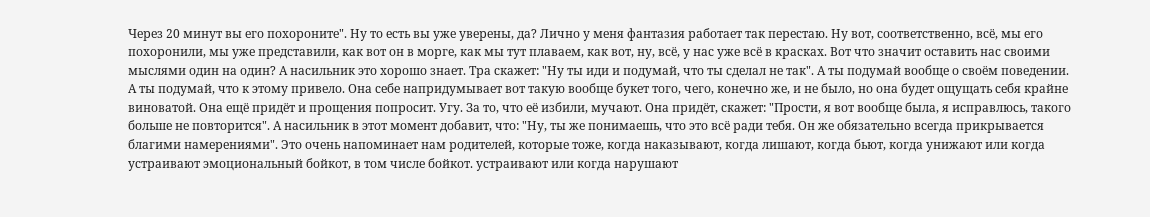Через 20 минут вы его похороните". Ну то есть вы уже уверены, да? Лично у меня фантазия работает так перестаю. Ну вот, соответственно, всё, мы его похоронили, мы уже представили, как вот он в морге, как мы тут плаваем, как вот, ну, всё, у нас уже всё в красках. Вот что значит оставить нас своими мыслями один на один? А насильник это хорошо знает. Тра скажет: "Ну ты иди и подумай, что ты сделал не так". А ты подумай вообще о своём поведении. А ты подумай, что к этому привело. Она себе напридумывает вот такую вообще букет того, чего, конечно же, и не было, но она будет ощущать себя крайне виноватой. Она ещё придёт и прощения попросит. Угу. За то, что её избили, мучают. Она придёт, скажет: "Прости, я вот вообще была, я исправлюсь, такого больше не повторится". А насильник в этот момент добавит, что: "Ну, ты же понимаешь, что это всё ради тебя. Он же обязательно всегда прикрывается благими намерениями". Это очень напоминает нам родителей, которые тоже, когда наказывают, когда лишают, когда бьют, когда унижают или когда устраивают эмоциональный бойкот, в том числе бойкот. устраивают или когда нарушают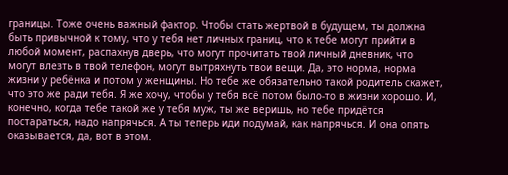границы. Тоже очень важный фактор. Чтобы стать жертвой в будущем, ты должна быть привычной к тому, что у тебя нет личных границ, что к тебе могут прийти в любой момент, распахнув дверь, что могут прочитать твой личный дневник, что могут влезть в твой телефон, могут вытряхнуть твои вещи. Да, это норма, норма жизни у ребёнка и потом у женщины. Но тебе же обязательно такой родитель скажет, что это же ради тебя. Я же хочу, чтобы у тебя всё потом было-то в жизни хорошо. И, конечно, когда тебе такой же у тебя муж, ты же веришь, но тебе придётся постараться, надо напрячься. А ты теперь иди подумай, как напрячься. И она опять оказывается, да, вот в этом.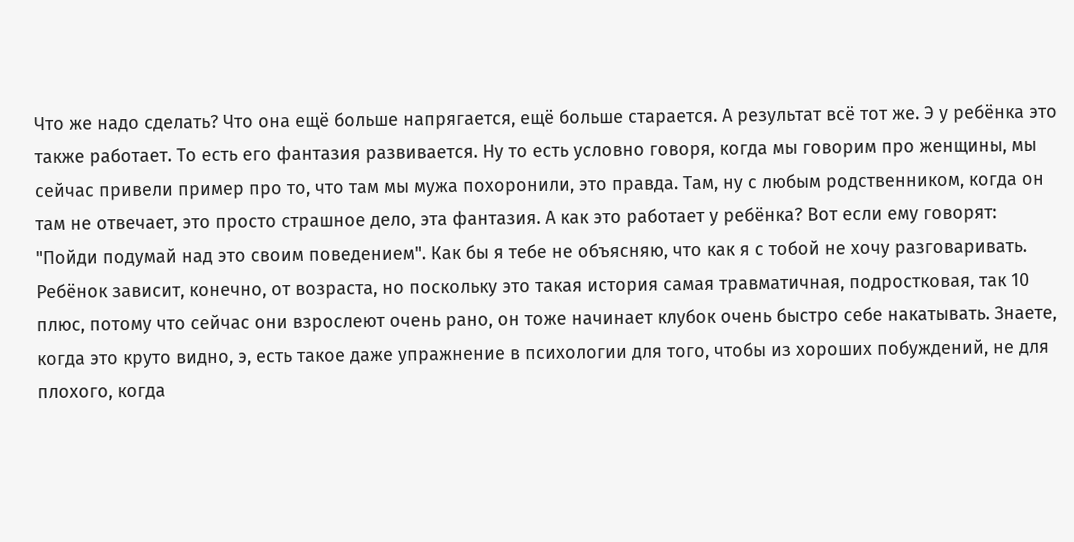Что же надо сделать? Что она ещё больше напрягается, ещё больше старается. А результат всё тот же. Э у ребёнка это также работает. То есть его фантазия развивается. Ну то есть условно говоря, когда мы говорим про женщины, мы сейчас привели пример про то, что там мы мужа похоронили, это правда. Там, ну с любым родственником, когда он там не отвечает, это просто страшное дело, эта фантазия. А как это работает у ребёнка? Вот если ему говорят: "Пойди подумай над это своим поведением". Как бы я тебе не объясняю, что как я с тобой не хочу разговаривать. Ребёнок зависит, конечно, от возраста, но поскольку это такая история самая травматичная, подростковая, так 10 плюс, потому что сейчас они взрослеют очень рано, он тоже начинает клубок очень быстро себе накатывать. Знаете, когда это круто видно, э, есть такое даже упражнение в психологии для того, чтобы из хороших побуждений, не для плохого, когда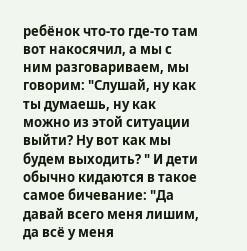ребёнок что-то где-то там вот накосячил, а мы с ним разговариваем, мы говорим: "Слушай, ну как ты думаешь, ну как можно из этой ситуации выйти? Ну вот как мы будем выходить? " И дети обычно кидаются в такое самое бичевание: "Да давай всего меня лишим, да всё у меня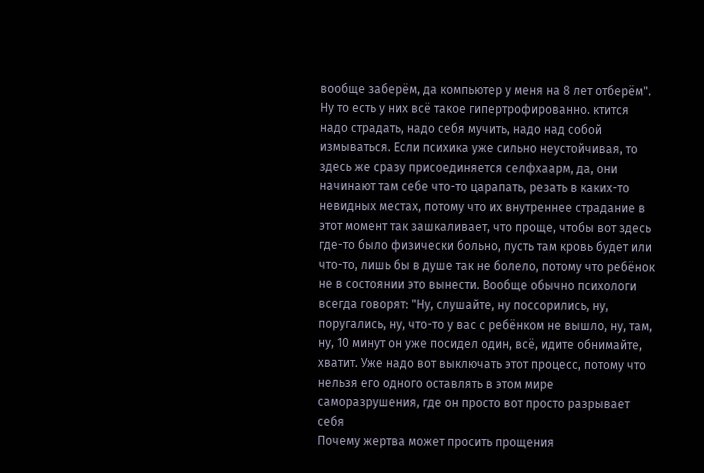вообще заберём, да компьютер у меня на 8 лет отберём". Ну то есть у них всё такое гипертрофированно. ктится надо страдать, надо себя мучить, надо над собой измываться. Если психика уже сильно неустойчивая, то здесь же сразу присоединяется селфхаарм, да, они начинают там себе что-то царапать, резать в каких-то невидных местах, потому что их внутреннее страдание в этот момент так зашкаливает, что проще, чтобы вот здесь где-то было физически больно, пусть там кровь будет или что-то, лишь бы в душе так не болело, потому что ребёнок не в состоянии это вынести. Вообще обычно психологи всегда говорят: "Ну, слушайте, ну поссорились, ну, поругались, ну, что-то у вас с ребёнком не вышло, ну, там, ну, 10 минут он уже посидел один, всё, идите обнимайте, хватит. Уже надо вот выключать этот процесс, потому что нельзя его одного оставлять в этом мире саморазрушения, где он просто вот просто разрывает себя
Почему жертва может просить прощения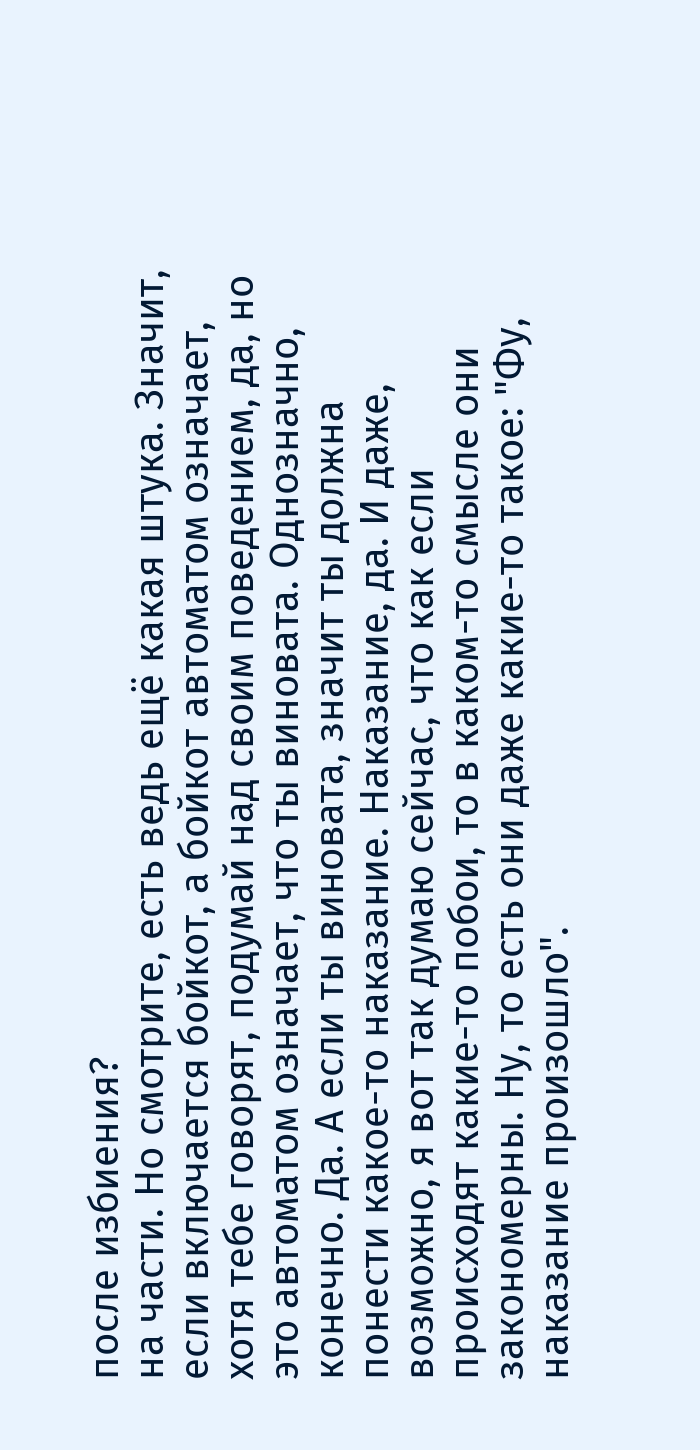после избиения?
на части. Но смотрите, есть ведь ещё какая штука. Значит, если включается бойкот, а бойкот автоматом означает, хотя тебе говорят, подумай над своим поведением, да, но это автоматом означает, что ты виновата. Однозначно, конечно. Да. А если ты виновата, значит ты должна понести какое-то наказание. Наказание, да. И даже, возможно, я вот так думаю сейчас, что как если происходят какие-то побои, то в каком-то смысле они закономерны. Ну, то есть они даже какие-то такое: "Фу, наказание произошло".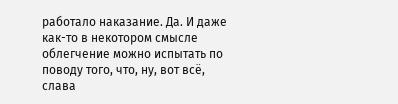работало наказание. Да. И даже как-то в некотором смысле облегчение можно испытать по поводу того, что, ну, вот всё, слава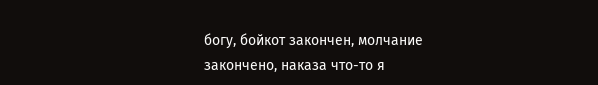богу, бойкот закончен, молчание закончено, наказа что-то я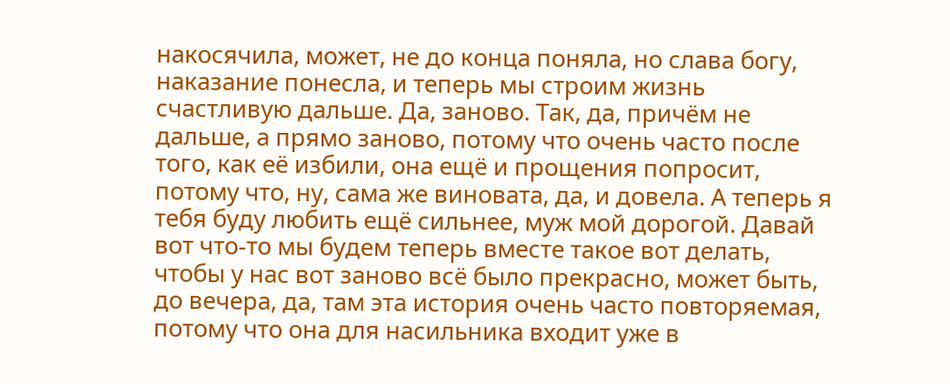накосячила, может, не до конца поняла, но слава богу, наказание понесла, и теперь мы строим жизнь счастливую дальше. Да, заново. Так, да, причём не дальше, а прямо заново, потому что очень часто после того, как её избили, она ещё и прощения попросит, потому что, ну, сама же виновата, да, и довела. А теперь я тебя буду любить ещё сильнее, муж мой дорогой. Давай вот что-то мы будем теперь вместе такое вот делать, чтобы у нас вот заново всё было прекрасно, может быть, до вечера, да, там эта история очень часто повторяемая, потому что она для насильника входит уже в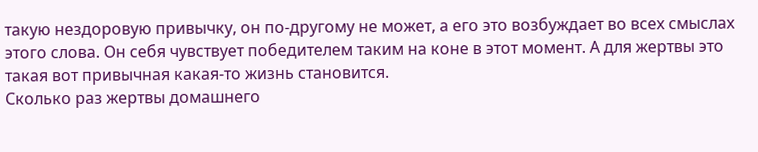такую нездоровую привычку, он по-другому не может, а его это возбуждает во всех смыслах этого слова. Он себя чувствует победителем таким на коне в этот момент. А для жертвы это такая вот привычная какая-то жизнь становится.
Сколько раз жертвы домашнего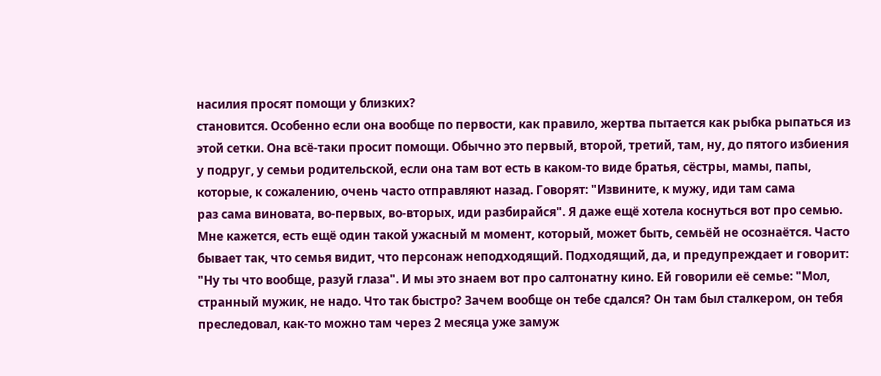насилия просят помощи у близких?
становится. Особенно если она вообще по первости, как правило, жертва пытается как рыбка рыпаться из этой сетки. Она всё-таки просит помощи. Обычно это первый, второй, третий, там, ну, до пятого избиения у подруг, у семьи родительской, если она там вот есть в каком-то виде братья, сёстры, мамы, папы, которые, к сожалению, очень часто отправляют назад. Говорят: "Извините, к мужу, иди там сама
раз сама виновата, во-первых, во-вторых, иди разбирайся". Я даже ещё хотела коснуться вот про семью. Мне кажется, есть ещё один такой ужасный м момент, который, может быть, семьёй не осознаётся. Часто бывает так, что семья видит, что персонаж неподходящий. Подходящий, да, и предупреждает и говорит: "Ну ты что вообще, разуй глаза". И мы это знаем вот про салтонатну кино. Ей говорили её семье: "Мол, странный мужик, не надо. Что так быстро? Зачем вообще он тебе сдался? Он там был сталкером, он тебя преследовал, как-то можно там через 2 месяца уже замуж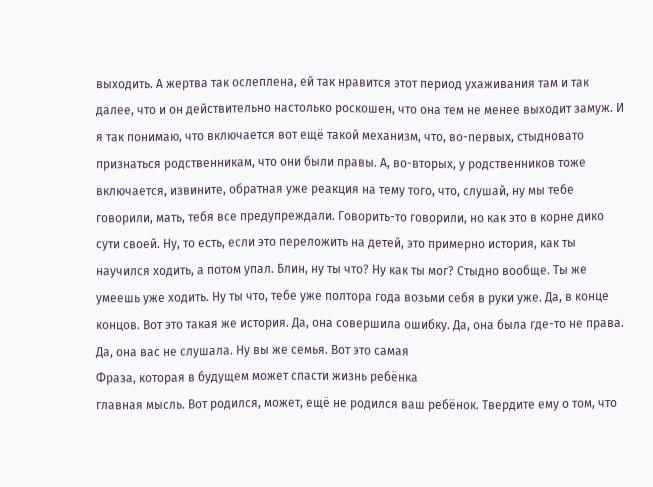выходить. А жертва так ослеплена, ей так нравится этот период ухаживания там и так далее, что и он действительно настолько роскошен, что она тем не менее выходит замуж. И я так понимаю, что включается вот ещё такой механизм, что, во-первых, стыдновато признаться родственникам, что они были правы. А, во-вторых, у родственников тоже включается, извините, обратная уже реакция на тему того, что, слушай, ну мы тебе говорили, мать, тебя все предупреждали. Говорить-то говорили, но как это в корне дико сути своей. Ну, то есть, если это переложить на детей, это примерно история, как ты научился ходить, а потом упал. Блин, ну ты что? Ну как ты мог? Стыдно вообще. Ты же умеешь уже ходить. Ну ты что, тебе уже полтора года возьми себя в руки уже. Да, в конце концов. Вот это такая же история. Да, она совершила ошибку. Да, она была где-то не права. Да, она вас не слушала. Ну вы же семья. Вот это самая
Фраза, которая в будущем может спасти жизнь ребёнка
главная мысль. Вот родился, может, ещё не родился ваш ребёнок. Твердите ему о том, что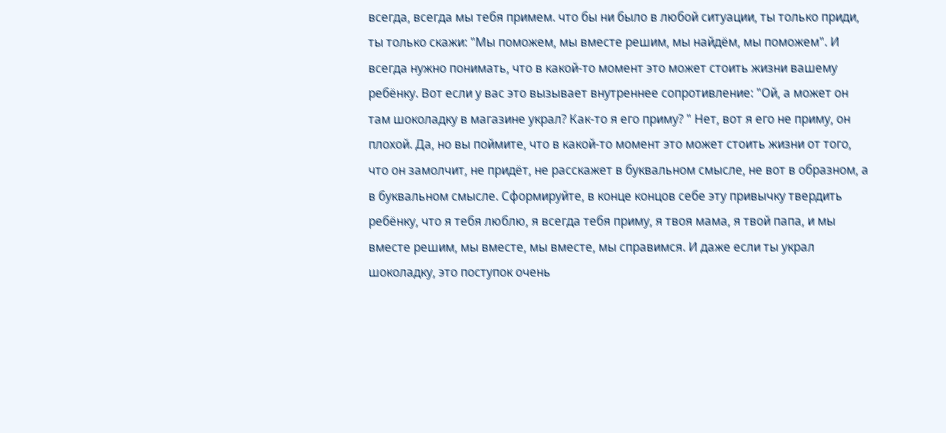всегда, всегда мы тебя примем. что бы ни было в любой ситуации, ты только приди, ты только скажи: "Мы поможем, мы вместе решим, мы найдём, мы поможем". И всегда нужно понимать, что в какой-то момент это может стоить жизни вашему ребёнку. Вот если у вас это вызывает внутреннее сопротивление: "Ой, а может он там шоколадку в магазине украл? Как-то я его приму? " Нет, вот я его не приму, он плохой. Да, но вы поймите, что в какой-то момент это может стоить жизни от того, что он замолчит, не придёт, не расскажет в буквальном смысле, не вот в образном, а в буквальном смысле. Сформируйте, в конце концов себе эту привычку твердить ребёнку, что я тебя люблю, я всегда тебя приму, я твоя мама, я твой папа, и мы вместе решим, мы вместе, мы вместе, мы справимся. И даже если ты украл шоколадку, это поступок очень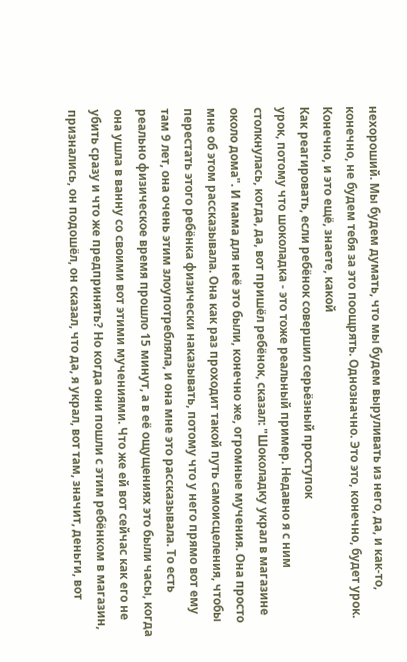нехороший. Мы будем думать, что мы будем выруливать из него, да, и как-то, конечно, не будем тебя за это поощрять. Однозначно. Это это, конечно, будет урок. Конечно, и это ещё, знаете, какой
Как реагировать, если ребёнок совершил серьёзный проступок
урок, потому что шоколадка - это тоже реальный пример. Недавно я с ним столкнулась, когда, да, вот пришёл ребёнок, сказал: "Шоколадку украл в магазине около дома". И мама для неё это были, конечно же, огромные мучения. Она просто мне об этом рассказывала. Она как раз проходит такой путь самоисцеления, чтобы перестать этого ребёнка физически наказывать, потому что у него прямо вот ему там 9 лет, она очень этим злоупотребляла, и она мне это рассказывала. То есть реально физическое время прошло 15 минут, а в её ощущениях это были часы, когда она ушла в ванну со своими вот этими мучениями. Что же ей вот сейчас как его не убить сразу и что же предпринять? Но когда они пошли с этим ребёнком в магазин, признались, он подошёл, он сказал, что да, я украл, вот там, значит, деньги, вот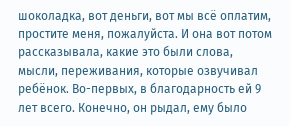шоколадка, вот деньги, вот мы всё оплатим, простите меня, пожалуйста. И она вот потом рассказывала, какие это были слова, мысли, переживания, которые озвучивал ребёнок. Во-первых, в благодарность ей 9 лет всего. Конечно, он рыдал, ему было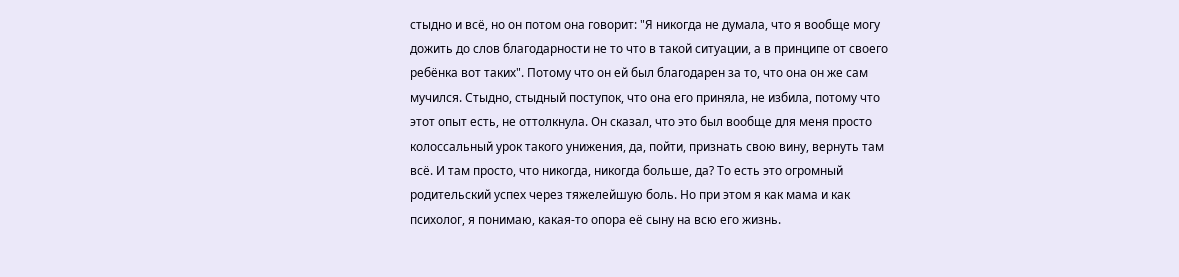стыдно и всё, но он потом она говорит: "Я никогда не думала, что я вообще могу дожить до слов благодарности не то что в такой ситуации, а в принципе от своего ребёнка вот таких". Потому что он ей был благодарен за то, что она он же сам мучился. Стыдно, стыдный поступок, что она его приняла, не избила, потому что этот опыт есть, не оттолкнула. Он сказал, что это был вообще для меня просто колоссальный урок такого унижения, да, пойти, признать свою вину, вернуть там всё. И там просто, что никогда, никогда больше, да? То есть это огромный родительский успех через тяжелейшую боль. Но при этом я как мама и как психолог, я понимаю, какая-то опора её сыну на всю его жизнь.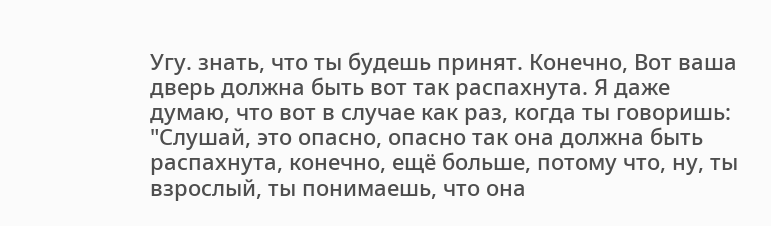Угу. знать, что ты будешь принят. Конечно, Вот ваша дверь должна быть вот так распахнута. Я даже думаю, что вот в случае как раз, когда ты говоришь: "Слушай, это опасно, опасно так она должна быть распахнута, конечно, ещё больше, потому что, ну, ты взрослый, ты понимаешь, что она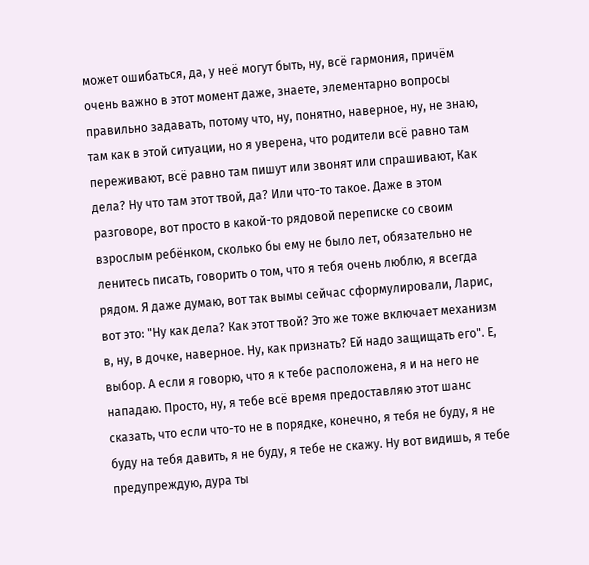может ошибаться, да, у неё могут быть, ну, всё гармония, причём очень важно в этот момент даже, знаете, элементарно вопросы правильно задавать, потому что, ну, понятно, наверное, ну, не знаю, там как в этой ситуации, но я уверена, что родители всё равно там переживают, всё равно там пишут или звонят или спрашивают, Как дела? Ну что там этот твой, да? Или что-то такое. Даже в этом разговоре, вот просто в какой-то рядовой переписке со своим взрослым ребёнком, сколько бы ему не было лет, обязательно не ленитесь писать, говорить о том, что я тебя очень люблю, я всегда рядом. Я даже думаю, вот так вымы сейчас сформулировали, Ларис, вот это: "Ну как дела? Как этот твой? Это же тоже включает механизм в, ну, в дочке, наверное. Ну, как признать? Ей надо защищать его". Е, выбор. А если я говорю, что я к тебе расположена, я и на него не нападаю. Просто, ну, я тебе всё время предоставляю этот шанс сказать, что если что-то не в порядке, конечно, я тебя не буду, я не буду на тебя давить, я не буду, я тебе не скажу. Ну вот видишь, я тебе предупреждую, дура ты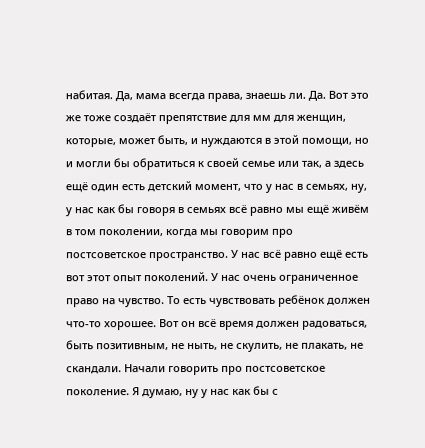набитая. Да, мама всегда права, знаешь ли. Да. Вот это же тоже создаёт препятствие для мм для женщин, которые, может быть, и нуждаются в этой помощи, но и могли бы обратиться к своей семье или так, а здесь ещё один есть детский момент, что у нас в семьях, ну, у нас как бы говоря в семьях всё равно мы ещё живём в том поколении, когда мы говорим про постсоветское пространство. У нас всё равно ещё есть вот этот опыт поколений. У нас очень ограниченное право на чувство. То есть чувствовать ребёнок должен что-то хорошее. Вот он всё время должен радоваться, быть позитивным, не ныть, не скулить, не плакать, не скандали. Начали говорить про постсоветское поколение. Я думаю, ну у нас как бы с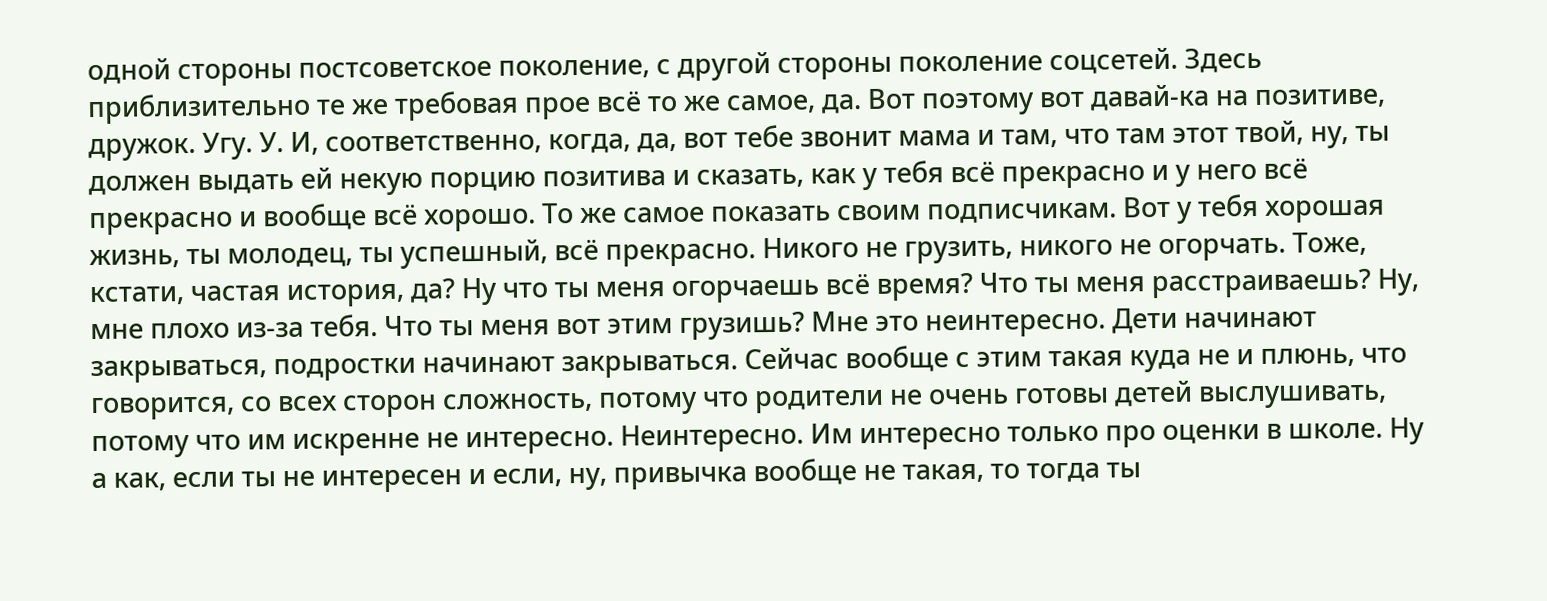одной стороны постсоветское поколение, с другой стороны поколение соцсетей. Здесь приблизительно те же требовая прое всё то же самое, да. Вот поэтому вот давай-ка на позитиве, дружок. Угу. У. И, соответственно, когда, да, вот тебе звонит мама и там, что там этот твой, ну, ты должен выдать ей некую порцию позитива и сказать, как у тебя всё прекрасно и у него всё прекрасно и вообще всё хорошо. То же самое показать своим подписчикам. Вот у тебя хорошая жизнь, ты молодец, ты успешный, всё прекрасно. Никого не грузить, никого не огорчать. Тоже, кстати, частая история, да? Ну что ты меня огорчаешь всё время? Что ты меня расстраиваешь? Ну, мне плохо из-за тебя. Что ты меня вот этим грузишь? Мне это неинтересно. Дети начинают закрываться, подростки начинают закрываться. Сейчас вообще с этим такая куда не и плюнь, что говорится, со всех сторон сложность, потому что родители не очень готовы детей выслушивать, потому что им искренне не интересно. Неинтересно. Им интересно только про оценки в школе. Ну а как, если ты не интересен и если, ну, привычка вообще не такая, то тогда ты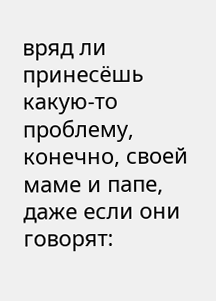вряд ли принесёшь какую-то проблему, конечно, своей маме и папе, даже если они говорят: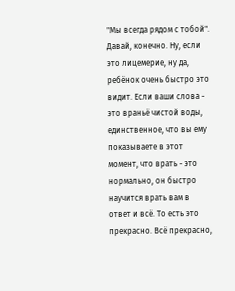"Мы всегда рядом с тобой". Давай, конечно. Ну, если это лицемерие, ну да, ребёнок очень быстро это видит. Если ваши слова - это враньё чистой воды, единственное, что вы ему показываете в этот момент, что врать - это нормально, он быстро научится врать вам в ответ и всё. То есть это прекрасно. Всё прекрасно,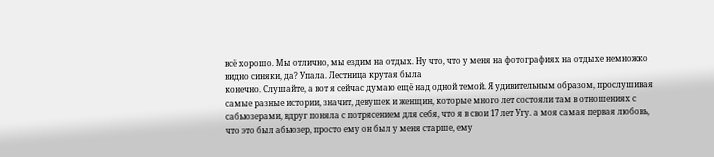всё хорошо. Мы отлично, мы ездим на отдых. Ну что, что у меня на фотографиях на отдыхе немножко видно синяки, да? Упала. Лестница крутая была
конечно. Слушайте, а вот я сейчас думаю ещё над одной темой. Я удивительным образом, прослушивая самые разные истории, значит, девушек и женщин, которые много лет состояли там в отношениях с сабьюзерами, вдруг поняла с потрясением для себя, что я в свои 17 лет Угу. а моя самая первая любовь, что это был абьюзер, просто ему он был у меня старше, ему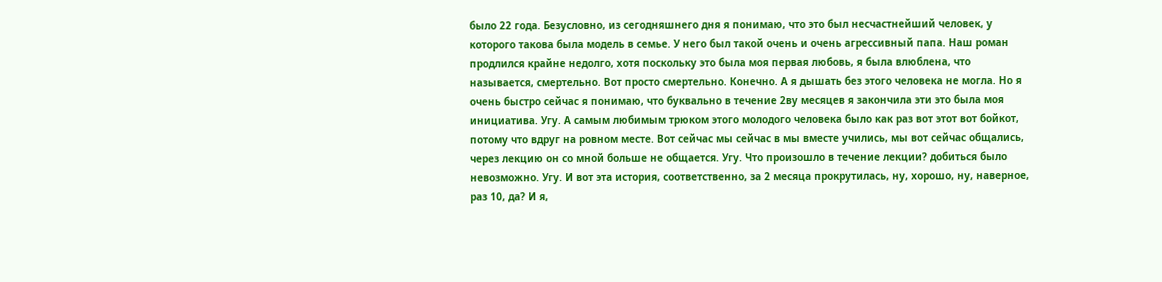было 22 года. Безусловно, из сегодняшнего дня я понимаю, что это был несчастнейший человек, у которого такова была модель в семье. У него был такой очень и очень агрессивный папа. Наш роман продлился крайне недолго, хотя поскольку это была моя первая любовь, я была влюблена, что называется, смертельно. Вот просто смертельно. Конечно. А я дышать без этого человека не могла. Но я очень быстро сейчас я понимаю, что буквально в течение 2ву месяцев я закончила эти это была моя инициатива. Угу. А самым любимым трюком этого молодого человека было как раз вот этот вот бойкот, потому что вдруг на ровном месте. Вот сейчас мы сейчас в мы вместе учились, мы вот сейчас общались, через лекцию он со мной больше не общается. Угу. Что произошло в течение лекции? добиться было невозможно. Угу. И вот эта история, соответственно, за 2 месяца прокрутилась, ну, хорошо, ну, наверное, раз 10, да? И я,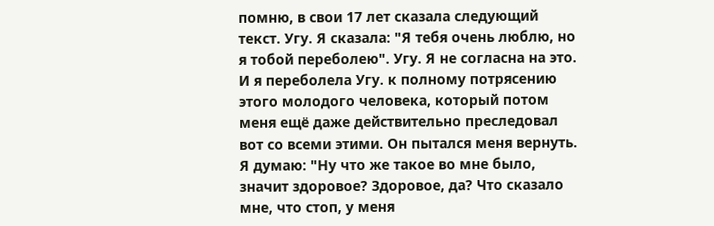помню, в свои 17 лет сказала следующий текст. Угу. Я сказала: "Я тебя очень люблю, но я тобой переболею". Угу. Я не согласна на это. И я переболела Угу. к полному потрясению этого молодого человека, который потом меня ещё даже действительно преследовал вот со всеми этими. Он пытался меня вернуть. Я думаю: "Ну что же такое во мне было, значит здоровое? Здоровое, да? Что сказало мне, что стоп, у меня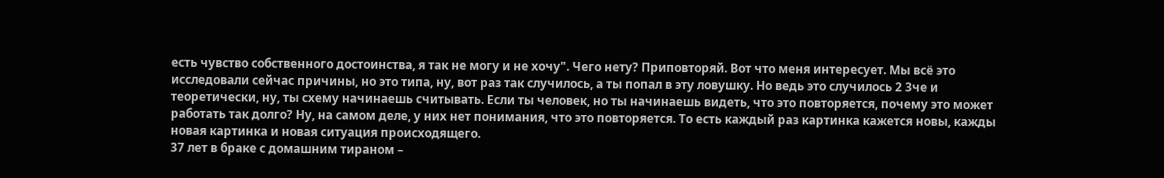есть чувство собственного достоинства, я так не могу и не хочу". Чего нету? Приповторяй. Вот что меня интересует. Мы всё это исследовали сейчас причины, но это типа, ну, вот раз так случилось, а ты попал в эту ловушку. Но ведь это случилось 2 3че и теоретически, ну, ты схему начинаешь считывать. Если ты человек, но ты начинаешь видеть, что это повторяется, почему это может работать так долго? Ну, на самом деле, у них нет понимания, что это повторяется. То есть каждый раз картинка кажется новы, кажды новая картинка и новая ситуация происходящего.
37 лет в браке с домашним тираном –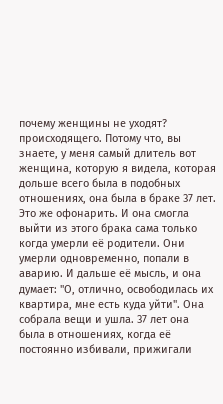почему женщины не уходят?
происходящего. Потому что, вы знаете, у меня самый длитель вот женщина, которую я видела, которая дольше всего была в подобных отношениях, она была в браке 37 лет. Это же офонарить. И она смогла выйти из этого брака сама только когда умерли её родители. Они умерли одновременно, попали в аварию. И дальше её мысль, и она думает: "О, отлично, освободилась их квартира, мне есть куда уйти". Она собрала вещи и ушла. 37 лет она была в отношениях, когда её постоянно избивали, прижигали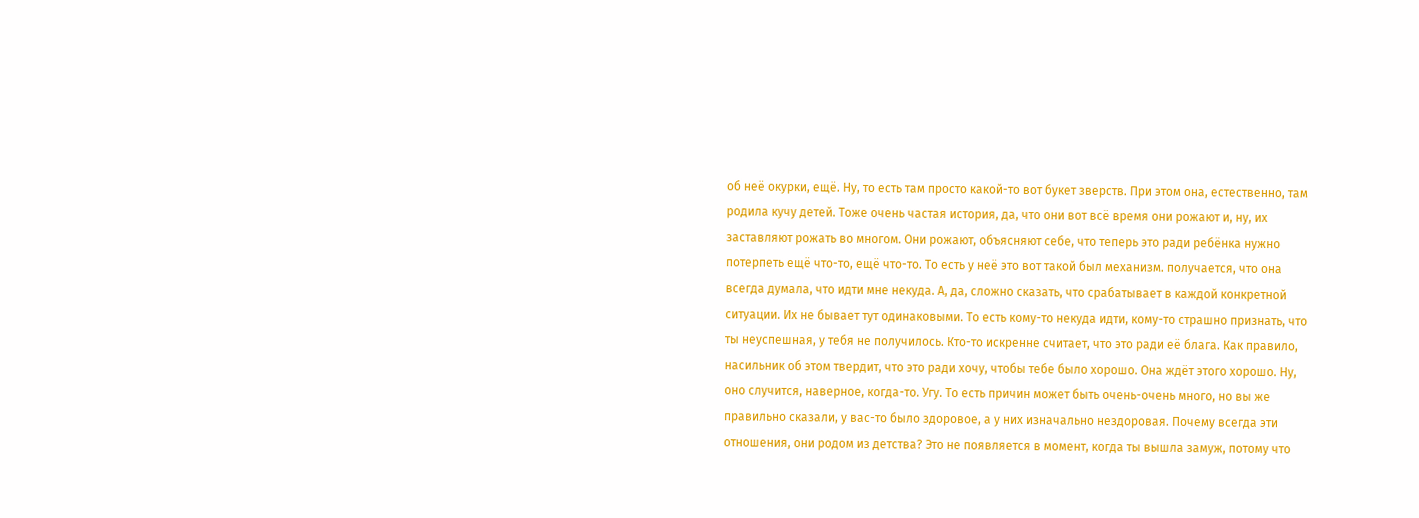об неё окурки, ещё. Ну, то есть там просто какой-то вот букет зверств. При этом она, естественно, там родила кучу детей. Тоже очень частая история, да, что они вот всё время они рожают и, ну, их заставляют рожать во многом. Они рожают, объясняют себе, что теперь это ради ребёнка нужно потерпеть ещё что-то, ещё что-то. То есть у неё это вот такой был механизм. получается, что она всегда думала, что идти мне некуда. А, да, сложно сказать, что срабатывает в каждой конкретной ситуации. Их не бывает тут одинаковыми. То есть кому-то некуда идти, кому-то страшно признать, что ты неуспешная, у тебя не получилось. Кто-то искренне считает, что это ради её блага. Как правило, насильник об этом твердит, что это ради хочу, чтобы тебе было хорошо. Она ждёт этого хорошо. Ну, оно случится, наверное, когда-то. Угу. То есть причин может быть очень-очень много, но вы же правильно сказали, у вас-то было здоровое, а у них изначально нездоровая. Почему всегда эти отношения, они родом из детства? Это не появляется в момент, когда ты вышла замуж, потому что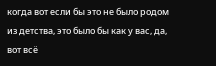когда вот если бы это не было родом из детства, это было бы как у вас, да, вот всё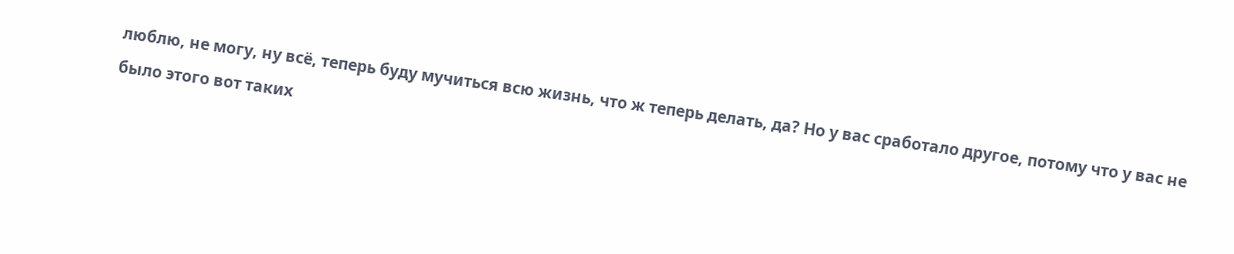люблю, не могу, ну всё, теперь буду мучиться всю жизнь, что ж теперь делать, да? Но у вас сработало другое, потому что у вас не было этого вот таких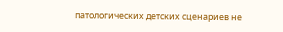патологических детских сценариев не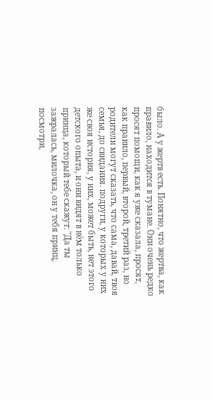было. А у жертв есть. Понятно, что жертва, как правило, находится в тумане. Они очень редко просят помощи, как я уже сказала, просят, как правило, первый, второй, третий раз, но родители могут сказать, что сама, давай, твоя семья, до свидания. подруги, у которых у них же своя история, у них, может быть, нет этого детского опыта, и они видят в нём только принца, который тебе скажут: "Да ты зажралась, милочка, он у тебя принц, посмотри,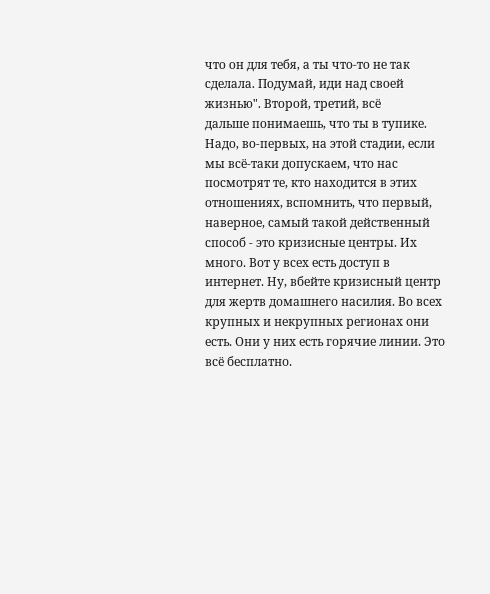что он для тебя, а ты что-то не так сделала. Подумай, иди над своей жизнью". Второй, третий, всё
дальше понимаешь, что ты в тупике. Надо, во-первых, на этой стадии, если мы всё-таки допускаем, что нас посмотрят те, кто находится в этих отношениях, вспомнить, что первый, наверное, самый такой действенный способ - это кризисные центры. Их много. Вот у всех есть доступ в интернет. Ну, вбейте кризисный центр для жертв домашнего насилия. Во всех крупных и некрупных регионах они есть. Они у них есть горячие линии. Это всё бесплатно.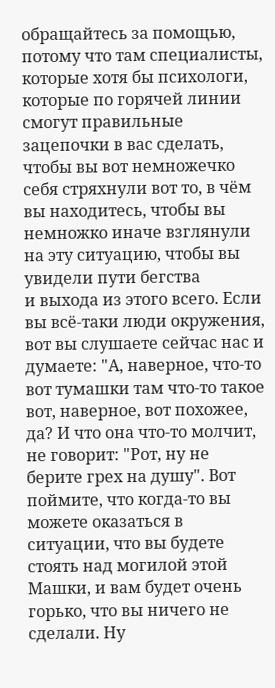обращайтесь за помощью, потому что там специалисты, которые хотя бы психологи, которые по горячей линии смогут правильные зацепочки в вас сделать, чтобы вы вот немножечко себя стряхнули вот то, в чём вы находитесь, чтобы вы немножко иначе взглянули на эту ситуацию, чтобы вы увидели пути бегства
и выхода из этого всего. Если вы всё-таки люди окружения, вот вы слушаете сейчас нас и думаете: "А, наверное, что-то вот тумашки там что-то такое вот, наверное, вот похожее, да? И что она что-то молчит, не говорит: "Рот, ну не берите грех на душу". Вот поймите, что когда-то вы можете оказаться в ситуации, что вы будете стоять над могилой этой Машки, и вам будет очень горько, что вы ничего не сделали. Ну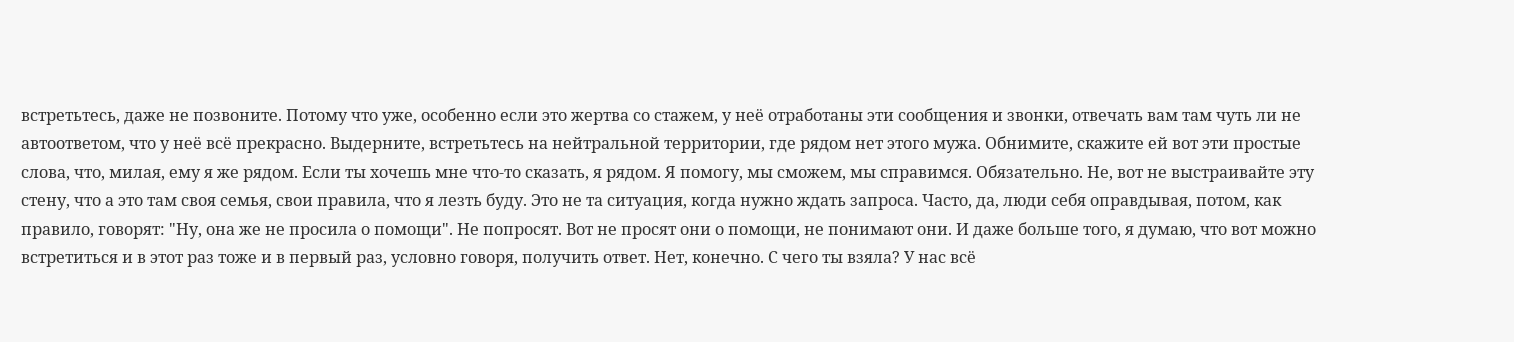встретьтесь, даже не позвоните. Потому что уже, особенно если это жертва со стажем, у неё отработаны эти сообщения и звонки, отвечать вам там чуть ли не автоответом, что у неё всё прекрасно. Выдерните, встретьтесь на нейтральной территории, где рядом нет этого мужа. Обнимите, скажите ей вот эти простые слова, что, милая, ему я же рядом. Если ты хочешь мне что-то сказать, я рядом. Я помогу, мы сможем, мы справимся. Обязательно. Не, вот не выстраивайте эту стену, что а это там своя семья, свои правила, что я лезть буду. Это не та ситуация, когда нужно ждать запроса. Часто, да, люди себя оправдывая, потом, как правило, говорят: "Ну, она же не просила о помощи". Не попросят. Вот не просят они о помощи, не понимают они. И даже больше того, я думаю, что вот можно встретиться и в этот раз тоже и в первый раз, условно говоря, получить ответ. Нет, конечно. С чего ты взяла? У нас всё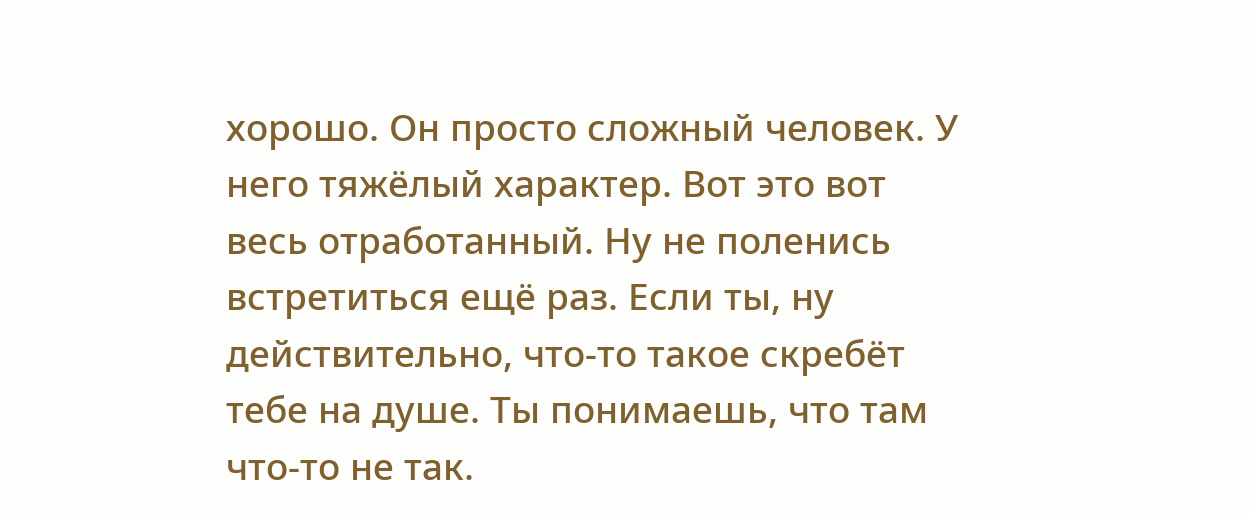хорошо. Он просто сложный человек. У него тяжёлый характер. Вот это вот весь отработанный. Ну не поленись встретиться ещё раз. Если ты, ну действительно, что-то такое скребёт тебе на душе. Ты понимаешь, что там что-то не так.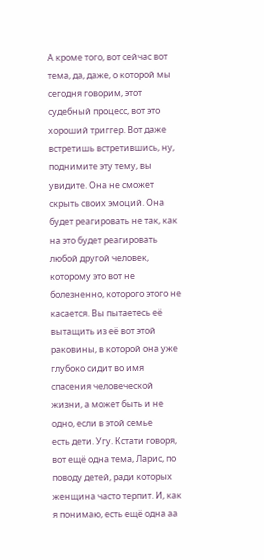А кроме того, вот сейчас вот тема, да, даже, о которой мы сегодня говорим, этот судебный процесс, вот это хороший триггер. Вот даже встретишь встретившись, ну, поднимите эту тему, вы увидите. Она не сможет скрыть своих эмоций. Она будет реагировать не так, как на это будет реагировать любой другой человек, которому это вот не болезненно, которого этого не касается. Вы пытаетесь её вытащить из её вот этой раковины, в которой она уже глубоко сидит во имя спасения человеческой жизни, а может быть и не одно, если в этой семье
есть дети. Угу. Кстати говоря, вот ещё одна тема, Ларис, по поводу детей, ради которых женщина часто терпит. И, как я понимаю, есть ещё одна аа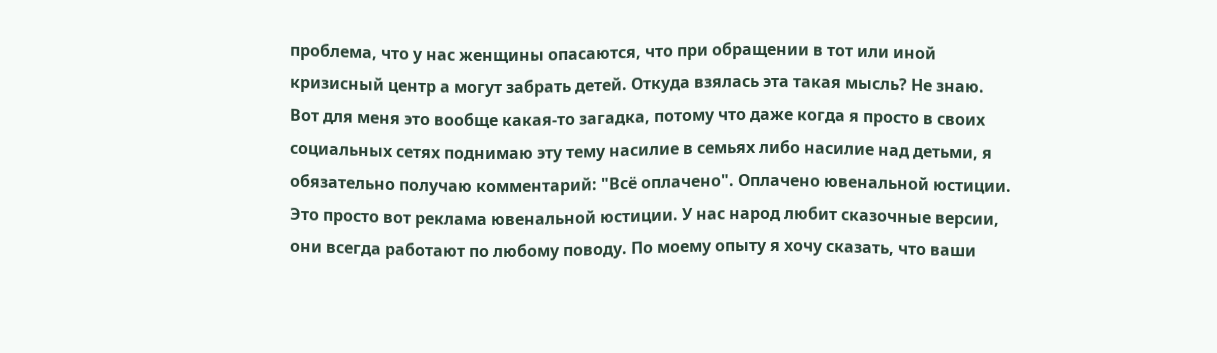проблема, что у нас женщины опасаются, что при обращении в тот или иной кризисный центр а могут забрать детей. Откуда взялась эта такая мысль? Не знаю. Вот для меня это вообще какая-то загадка, потому что даже когда я просто в своих социальных сетях поднимаю эту тему насилие в семьях либо насилие над детьми, я обязательно получаю комментарий: "Всё оплачено". Оплачено ювенальной юстиции. Это просто вот реклама ювенальной юстиции. У нас народ любит сказочные версии, они всегда работают по любому поводу. По моему опыту я хочу сказать, что ваши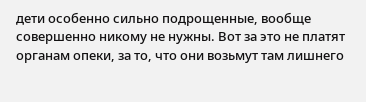дети особенно сильно подрощенные, вообще совершенно никому не нужны. Вот за это не платят органам опеки, за то, что они возьмут там лишнего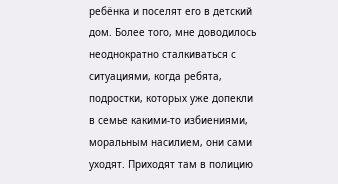ребёнка и поселят его в детский дом. Более того, мне доводилось неоднократно сталкиваться с ситуациями, когда ребята, подростки, которых уже допекли в семье какими-то избиениями, моральным насилием, они сами уходят. Приходят там в полицию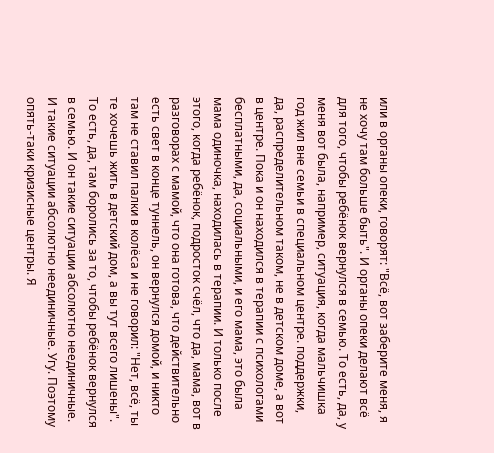или в органы опеки, говорят: "Всё, вот заберите меня, я не хочу там больше быть". И органы опеки делают всё для того, чтобы ребёнок вернулся в семью. То есть, да, у меня вот была, например, ситуация, когда мальчишка год жил вне семьи в специальном центре. поддержки, да, распределительном таком, не в детском доме, а вот в центре. Пока и он находился в терапии с психологами бесплатными, да, социальными, и его мама, это была мама одиночка, находилась в терапии. И только после этого, когда ребёнок, подросток счёл, что да, мама, вот в разговорах с мамой, что она готова, что действительно есть свет в конце туннель, он вернулся домой, и никто там не ставил палки в колёса и не говорил: "Нет, всё, ты те хочешь жить в детский дом, а вы тут всего лишены". То есть, да, там боролись за то, чтобы ребёнок вернулся в семью. И он такие ситуации абсолютно неединичные.
И такие ситуации абсолютно неединичные. Угу. Поэтому опять-таки кризисные центры. Я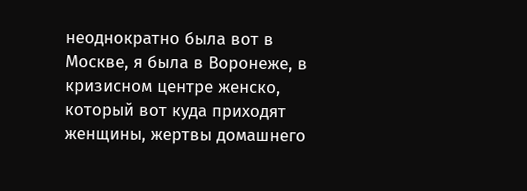неоднократно была вот в Москве, я была в Воронеже, в кризисном центре женско, который вот куда приходят женщины, жертвы домашнего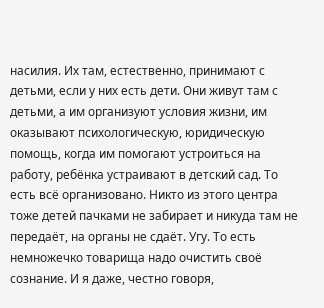насилия. Их там, естественно, принимают с детьми, если у них есть дети. Они живут там с детьми, а им организуют условия жизни, им оказывают психологическую, юридическую помощь, когда им помогают устроиться на работу, ребёнка устраивают в детский сад. То есть всё организовано. Никто из этого центра тоже детей пачками не забирает и никуда там не передаёт, на органы не сдаёт. Угу. То есть немножечко товарища надо очистить своё сознание. И я даже, честно говоря,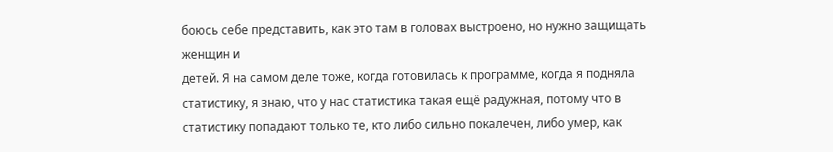боюсь себе представить, как это там в головах выстроено, но нужно защищать женщин и
детей. Я на самом деле тоже, когда готовилась к программе, когда я подняла статистику, я знаю, что у нас статистика такая ещё радужная, потому что в статистику попадают только те, кто либо сильно покалечен, либо умер, как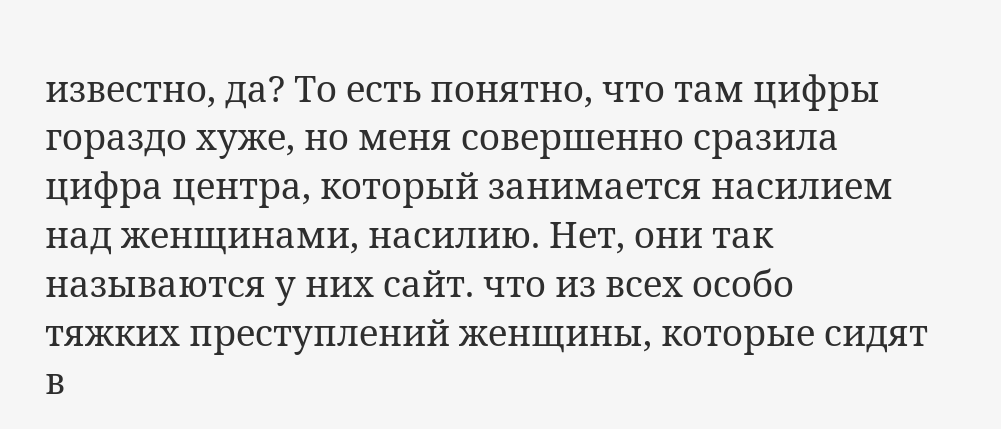известно, да? То есть понятно, что там цифры гораздо хуже, но меня совершенно сразила цифра центра, который занимается насилием над женщинами, насилию. Нет, они так называются у них сайт. что из всех особо тяжких преступлений женщины, которые сидят в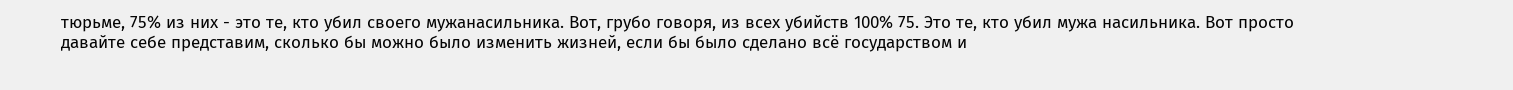тюрьме, 75% из них - это те, кто убил своего мужанасильника. Вот, грубо говоря, из всех убийств 100% 75. Это те, кто убил мужа насильника. Вот просто давайте себе представим, сколько бы можно было изменить жизней, если бы было сделано всё государством и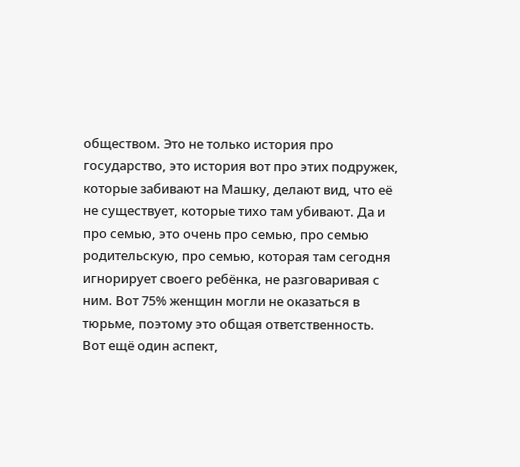обществом. Это не только история про государство, это история вот про этих подружек, которые забивают на Машку, делают вид, что её не существует, которые тихо там убивают. Да и про семью, это очень про семью, про семью родительскую, про семью, которая там сегодня игнорирует своего ребёнка, не разговаривая с ним. Вот 75% женщин могли не оказаться в тюрьме, поэтому это общая ответственность.
Вот ещё один аспект,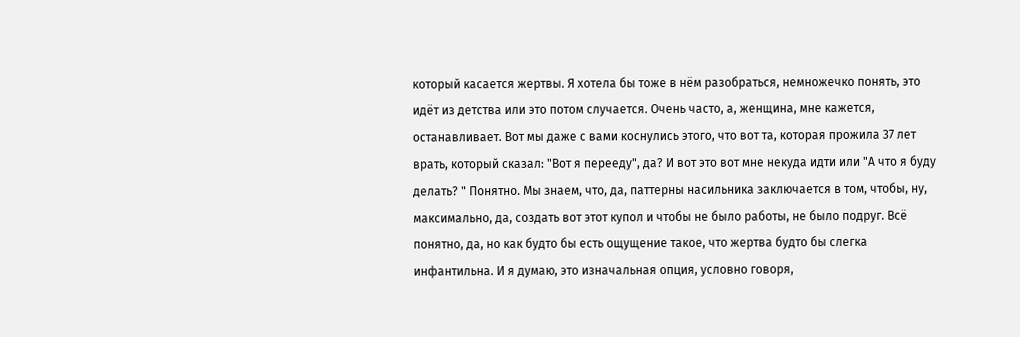который касается жертвы. Я хотела бы тоже в нём разобраться, немножечко понять, это идёт из детства или это потом случается. Очень часто, а, женщина, мне кажется, останавливает. Вот мы даже с вами коснулись этого, что вот та, которая прожила 37 лет врать, который сказал: "Вот я перееду", да? И вот это вот мне некуда идти или "А что я буду делать? " Понятно. Мы знаем, что, да, паттерны насильника заключается в том, чтобы, ну, максимально, да, создать вот этот купол и чтобы не было работы, не было подруг. Всё понятно, да, но как будто бы есть ощущение такое, что жертва будто бы слегка инфантильна. И я думаю, это изначальная опция, условно говоря,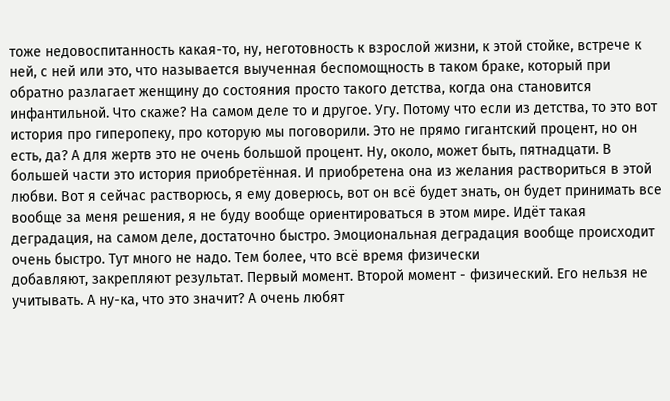тоже недовоспитанность какая-то, ну, неготовность к взрослой жизни, к этой стойке, встрече к ней, с ней или это, что называется выученная беспомощность в таком браке, который при обратно разлагает женщину до состояния просто такого детства, когда она становится инфантильной. Что скаже? На самом деле то и другое. Угу. Потому что если из детства, то это вот история про гиперопеку, про которую мы поговорили. Это не прямо гигантский процент, но он есть, да? А для жертв это не очень большой процент. Ну, около, может быть, пятнадцати. В большей части это история приобретённая. И приобретена она из желания раствориться в этой любви. Вот я сейчас растворюсь, я ему доверюсь, вот он всё будет знать, он будет принимать все вообще за меня решения, я не буду вообще ориентироваться в этом мире. Идёт такая деградация, на самом деле, достаточно быстро. Эмоциональная деградация вообще происходит очень быстро. Тут много не надо. Тем более, что всё время физически
добавляют, закрепляют результат. Первый момент. Второй момент - физический. Его нельзя не учитывать. А ну-ка, что это значит? А очень любят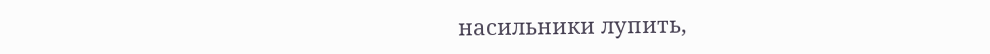насильники лупить,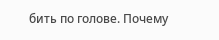бить по голове. Почему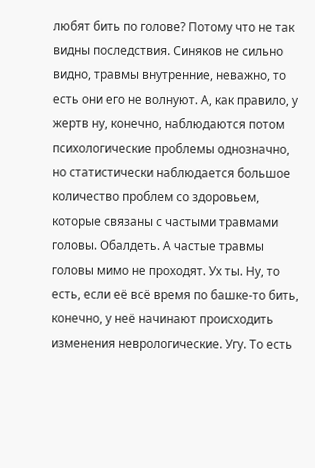любят бить по голове? Потому что не так видны последствия. Синяков не сильно видно, травмы внутренние, неважно, то есть они его не волнуют. А, как правило, у жертв ну, конечно, наблюдаются потом психологические проблемы однозначно, но статистически наблюдается большое количество проблем со здоровьем, которые связаны с частыми травмами головы. Обалдеть. А частые травмы головы мимо не проходят. Ух ты. Ну, то есть, если её всё время по башке-то бить, конечно, у неё начинают происходить изменения неврологические. Угу. То есть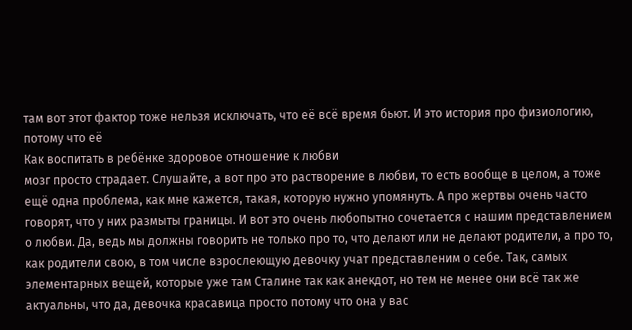там вот этот фактор тоже нельзя исключать, что её всё время бьют. И это история про физиологию, потому что её
Как воспитать в ребёнке здоровое отношение к любви
мозг просто страдает. Слушайте, а вот про это растворение в любви, то есть вообще в целом, а тоже ещё одна проблема, как мне кажется, такая, которую нужно упомянуть. А про жертвы очень часто говорят, что у них размыты границы. И вот это очень любопытно сочетается с нашим представлением о любви. Да, ведь мы должны говорить не только про то, что делают или не делают родители, а про то, как родители свою, в том числе взрослеющую девочку учат представленим о себе. Так, самых элементарных вещей, которые уже там Сталине так как анекдот, но тем не менее они всё так же актуальны, что да, девочка красавица просто потому что она у вас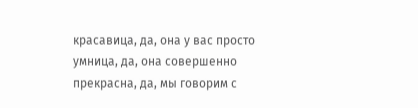красавица, да, она у вас просто умница, да, она совершенно прекрасна, да, мы говорим с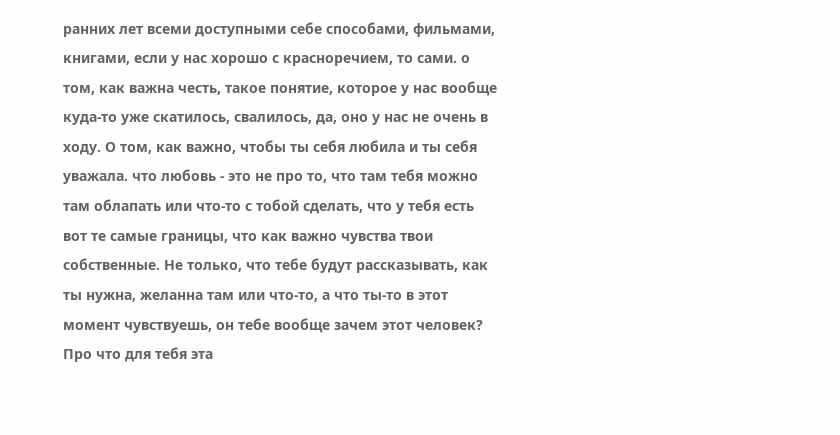ранних лет всеми доступными себе способами, фильмами, книгами, если у нас хорошо с красноречием, то сами. о том, как важна честь, такое понятие, которое у нас вообще куда-то уже скатилось, свалилось, да, оно у нас не очень в ходу. О том, как важно, чтобы ты себя любила и ты себя уважала. что любовь - это не про то, что там тебя можно там облапать или что-то с тобой сделать, что у тебя есть вот те самые границы, что как важно чувства твои собственные. Не только, что тебе будут рассказывать, как ты нужна, желанна там или что-то, а что ты-то в этот момент чувствуешь, он тебе вообще зачем этот человек? Про что для тебя эта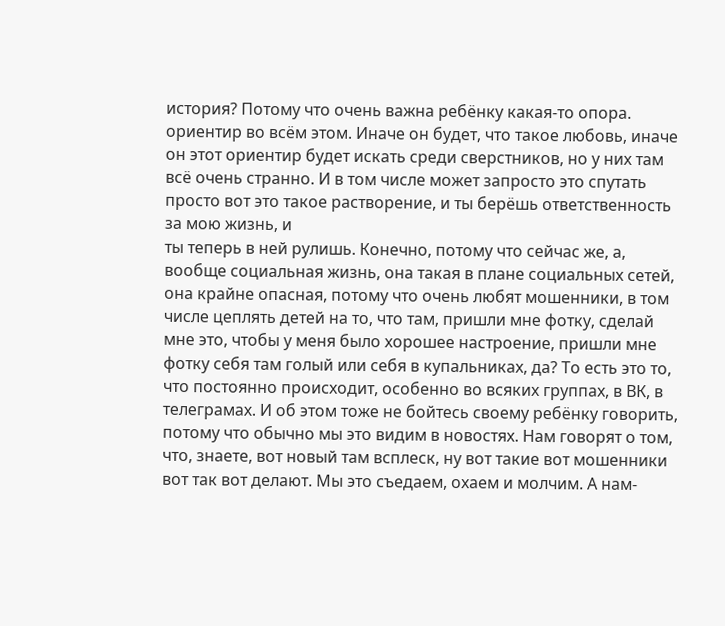история? Потому что очень важна ребёнку какая-то опора. ориентир во всём этом. Иначе он будет, что такое любовь, иначе он этот ориентир будет искать среди сверстников, но у них там всё очень странно. И в том числе может запросто это спутать просто вот это такое растворение, и ты берёшь ответственность за мою жизнь, и
ты теперь в ней рулишь. Конечно, потому что сейчас же, а, вообще социальная жизнь, она такая в плане социальных сетей, она крайне опасная, потому что очень любят мошенники, в том числе цеплять детей на то, что там, пришли мне фотку, сделай мне это, чтобы у меня было хорошее настроение, пришли мне фотку себя там голый или себя в купальниках, да? То есть это то, что постоянно происходит, особенно во всяких группах, в ВК, в телеграмах. И об этом тоже не бойтесь своему ребёнку говорить, потому что обычно мы это видим в новостях. Нам говорят о том, что, знаете, вот новый там всплеск, ну вот такие вот мошенники вот так вот делают. Мы это съедаем, охаем и молчим. А нам-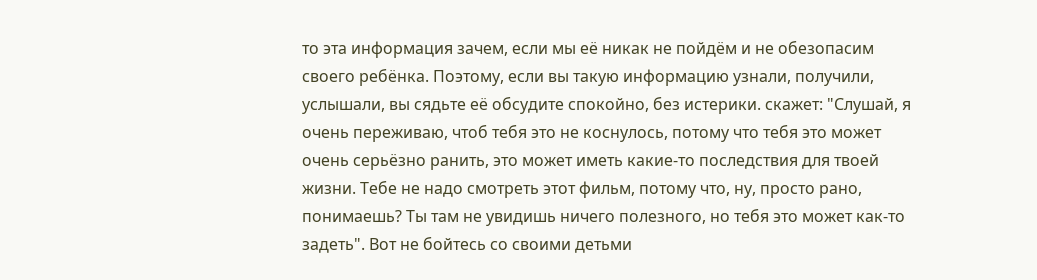то эта информация зачем, если мы её никак не пойдём и не обезопасим своего ребёнка. Поэтому, если вы такую информацию узнали, получили, услышали, вы сядьте её обсудите спокойно, без истерики. скажет: "Слушай, я очень переживаю, чтоб тебя это не коснулось, потому что тебя это может очень серьёзно ранить, это может иметь какие-то последствия для твоей жизни. Тебе не надо смотреть этот фильм, потому что, ну, просто рано, понимаешь? Ты там не увидишь ничего полезного, но тебя это может как-то задеть". Вот не бойтесь со своими детьми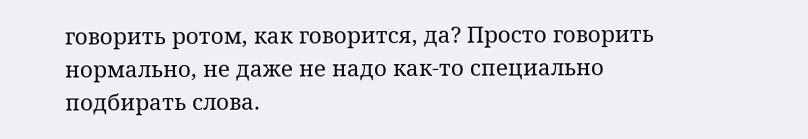говорить ротом, как говорится, да? Просто говорить нормально, не даже не надо как-то специально подбирать слова.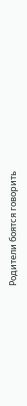Родители боятся говорить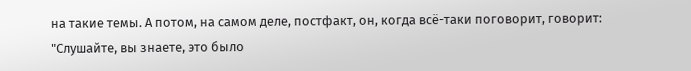на такие темы. А потом, на самом деле, постфакт, он, когда всё-таки поговорит, говорит: "Слушайте, вы знаете, это было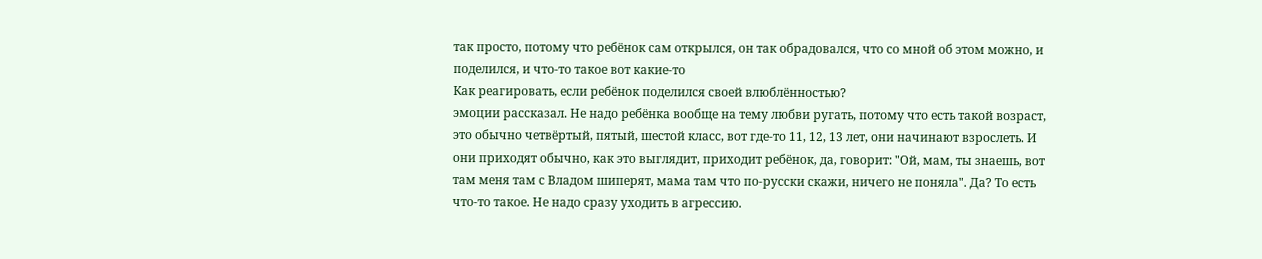так просто, потому что ребёнок сам открылся, он так обрадовался, что со мной об этом можно, и поделился, и что-то такое вот какие-то
Как реагировать, если ребёнок поделился своей влюблённостью?
эмоции рассказал. Не надо ребёнка вообще на тему любви ругать, потому что есть такой возраст, это обычно четвёртый, пятый, шестой класс, вот где-то 11, 12, 13 лет, они начинают взрослеть. И они приходят обычно, как это выглядит, приходит ребёнок, да, говорит: "Ой, мам, ты знаешь, вот там меня там с Владом шиперят, мама там что по-русски скажи, ничего не поняла". Да? То есть что-то такое. Не надо сразу уходить в агрессию.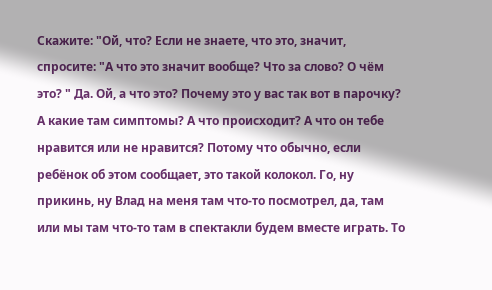Скажите: "Ой, что? Если не знаете, что это, значит, спросите: "А что это значит вообще? Что за слово? О чём это? " Да. Ой, а что это? Почему это у вас так вот в парочку? А какие там симптомы? А что происходит? А что он тебе нравится или не нравится? Потому что обычно, если ребёнок об этом сообщает, это такой колокол. Го, ну прикинь, ну Влад на меня там что-то посмотрел, да, там или мы там что-то там в спектакли будем вместе играть. То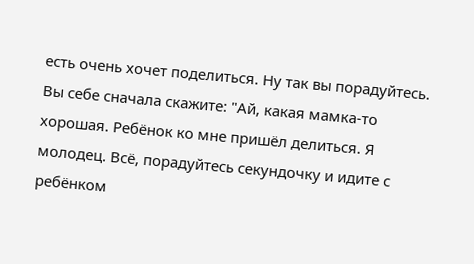есть очень хочет поделиться. Ну так вы порадуйтесь. Вы себе сначала скажите: "Ай, какая мамка-то хорошая. Ребёнок ко мне пришёл делиться. Я молодец. Всё, порадуйтесь секундочку и идите с ребёнком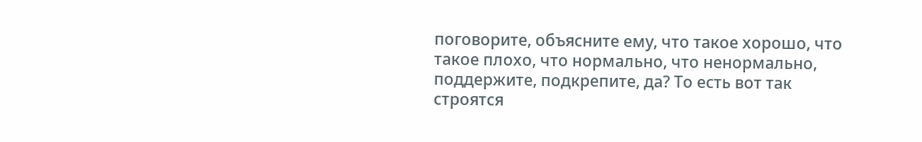поговорите, объясните ему, что такое хорошо, что такое плохо, что нормально, что ненормально, поддержите, подкрепите, да? То есть вот так строятся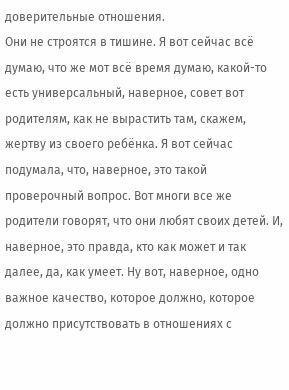доверительные отношения.
Они не строятся в тишине. Я вот сейчас всё думаю, что же мот всё время думаю, какой-то есть универсальный, наверное, совет вот родителям, как не вырастить там, скажем, жертву из своего ребёнка. Я вот сейчас подумала, что, наверное, это такой проверочный вопрос. Вот многи все же родители говорят, что они любят своих детей. И, наверное, это правда, кто как может и так далее, да, как умеет. Ну вот, наверное, одно важное качество, которое должно, которое должно присутствовать в отношениях с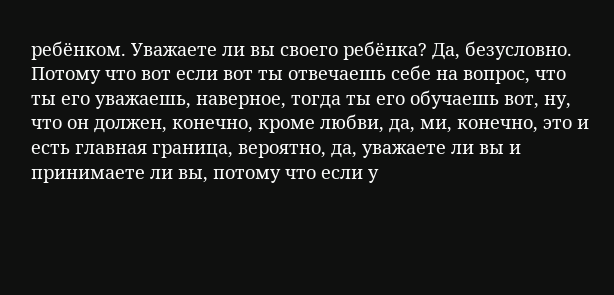ребёнком. Уважаете ли вы своего ребёнка? Да, безусловно. Потому что вот если вот ты отвечаешь себе на вопрос, что ты его уважаешь, наверное, тогда ты его обучаешь вот, ну, что он должен, конечно, кроме любви, да, ми, конечно, это и есть главная граница, вероятно, да, уважаете ли вы и принимаете ли вы, потому что если у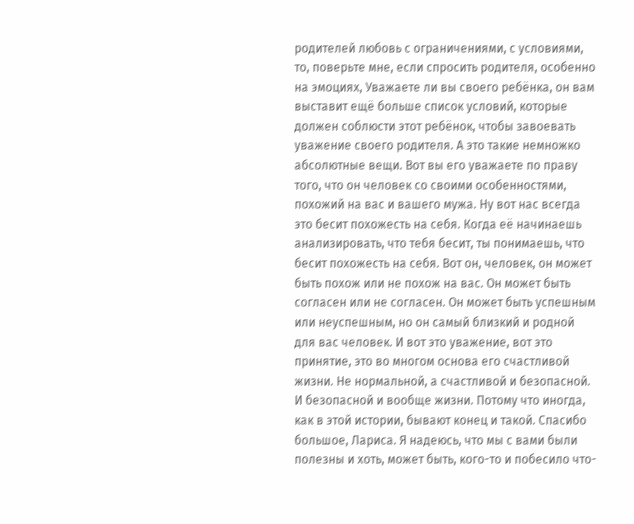родителей любовь с ограничениями, с условиями, то, поверьте мне, если спросить родителя, особенно на эмоциях, Уважаете ли вы своего ребёнка, он вам выставит ещё больше список условий, которые должен соблюсти этот ребёнок, чтобы завоевать уважение своего родителя. А это такие немножко абсолютные вещи. Вот вы его уважаете по праву того, что он человек со своими особенностями, похожий на вас и вашего мужа. Ну вот нас всегда это бесит похожесть на себя. Когда её начинаешь анализировать, что тебя бесит, ты понимаешь, что бесит похожесть на себя. Вот он, человек, он может быть похож или не похож на вас. Он может быть согласен или не согласен. Он может быть успешным или неуспешным, но он самый близкий и родной для вас человек. И вот это уважение, вот это принятие, это во многом основа его счастливой жизни. Не нормальной, а счастливой и безопасной. И безопасной и вообще жизни. Потому что иногда, как в этой истории, бывают конец и такой. Спасибо большое, Лариса. Я надеюсь, что мы с вами были полезны и хоть, может быть, кого-то и побесило что-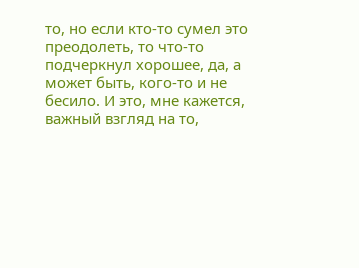то, но если кто-то сумел это преодолеть, то что-то подчеркнул хорошее, да, а может быть, кого-то и не бесило. И это, мне кажется, важный взгляд на то,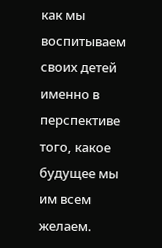как мы воспитываем своих детей именно в перспективе того, какое будущее мы им всем желаем.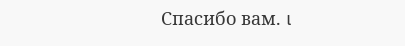Спасибо вам. เ